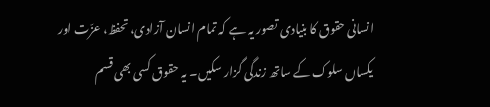انسانی حقوق کا بنیادی تصور یہ ہے کہ تمام انسان آزادی، تحفظ، عزّت اور یکساں سلوک کے ساتھ زندگی گزار سکیں۔ یہ حقوق کسی بھی قسم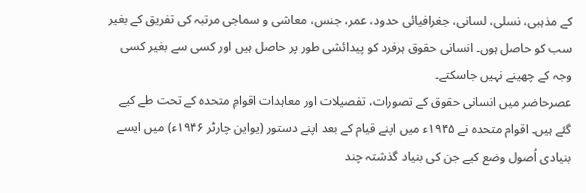کے مذہبی، نسلی، لسانی، جغرافیائی حدود، عمر، جنس، معاشی و سماجی مرتبہ کی تفریق کے بغیر سب کو حاصل ہوں۔ انسانی حقوق ہرفرد کو پیدائشی طور پر حاصل ہیں اور کسی سے بغیر کسی وجہ کے چھینے نہیں جاسکتے۔
عصرحاضر میں انسانی حقوق کے تصورات، تفصیلات اور معاہدات اقوامِ متحدہ کے تحت طے کیے گئے ہیں۔ اقوام متحدہ نے ۱۹۴۵ء میں اپنے قیام کے بعد اپنے دستور (یواین چارٹر ۱۹۴۶ء) میں ایسے بنیادی اُصول وضع کیے جن کی بنیاد گذشتہ چند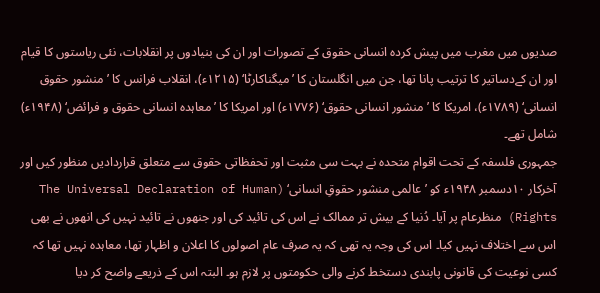صدیوں میں مغرب میں پیش کردہ انسانی حقوق کے تصورات اور ان کی بنیادوں پر انقلابات، نئی ریاستوں کا قیام اور ان کےدساتیر کا ترتیب پانا تھا، جن میں انگلستان کا ’میگناکارٹا‘ (۱۲۱۵ء)، انقلاب فرانس کا ’منشور حقوق انسانی‘ (۱۷۸۹ء)، امریکا کا ’منشور انسانی حقوق‘ (۱۷۷۶ء) اور امریکا کا ’معاہدہ انسانی حقوق و فرائض‘ (۱۹۴۸ء) شامل تھے۔
جمہوری فلسفہ کے تحت اقوام متحدہ نے بہت سی مثبت اور تحفظاتی حقوق سے متعلق قراردادیں منظور کیں اور آخرکار ۱۰دسمبر ۱۹۴۸ء کو ’عالمی منشور حقوقِ انسانی‘ (The Universal Declaration of Human Rights) منظرعام پر آیا۔ دُنیا کے بیش تر ممالک نے اس کی تائید کی اور جنھوں نے تائید نہیں کی انھوں نے بھی اس سے اختلاف نہیں کیا۔ اس کی وجہ یہ تھی کہ یہ صرف عام اصولوں کا اعلان و اظہار تھا، معاہدہ نہیں تھا کہ کسی نوعیت کی قانونی پابندی دستخط کرنے والی حکومتوں پر لازم ہو۔ البتہ اس کے ذریعے واضح کر دیا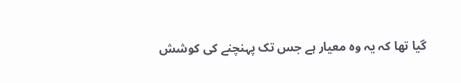گیا تھا کہ یہ وہ معیار ہے جس تک پہنچنے کی کوشش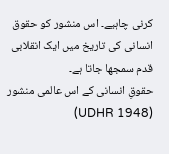کرنی چاہیے۔ اس منشور کو حقوق انسانی کی تاریخ میں ایک انقلابی قدم سمجھا جاتا ہے۔
حقوقِ انسانی کے اس عالمی منشور (UDHR 1948)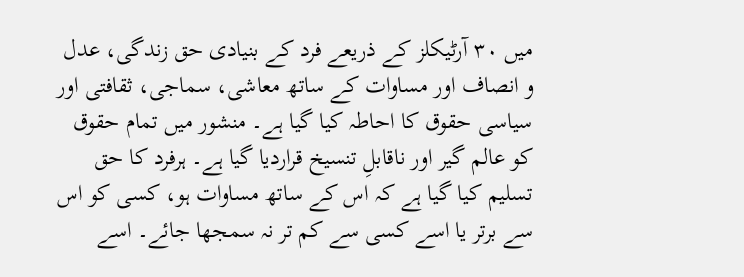میں ۳۰ آرٹیکلز کے ذریعے فرد کے بنیادی حق زندگی، عدل و انصاف اور مساوات کے ساتھ معاشی، سماجی، ثقافتی اور سیاسی حقوق کا احاطہ کیا گیا ہے۔ منشور میں تمام حقوق کو عالم گیر اور ناقابلِ تنسیخ قراردیا گیا ہے۔ ہرفرد کا حق تسلیم کیا گیا ہے کہ اس کے ساتھ مساوات ہو، کسی کو اس سے برتر یا اسے کسی سے کم تر نہ سمجھا جائے۔ اسے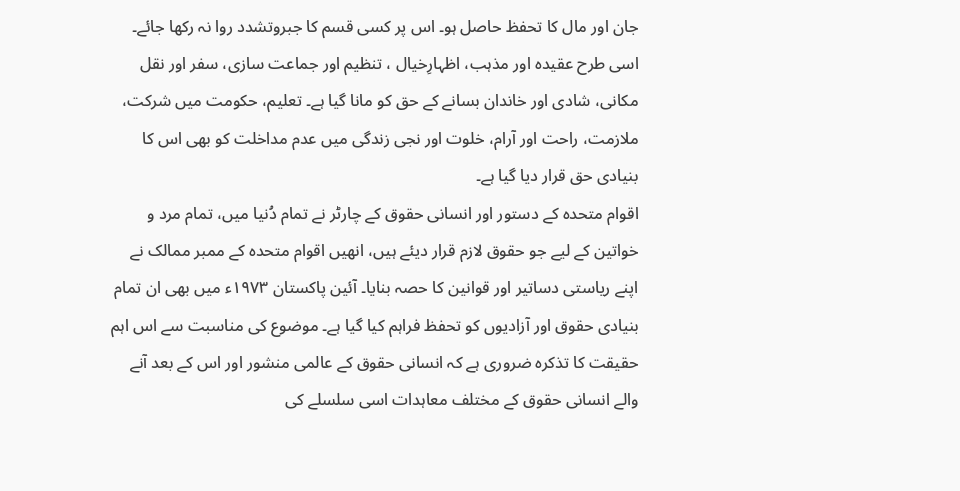جان اور مال کا تحفظ حاصل ہو۔ اس پر کسی قسم کا جبروتشدد روا نہ رکھا جائے۔ اسی طرح عقیدہ اور مذہب، اظہارِخیال ، تنظیم اور جماعت سازی، سفر اور نقل مکانی، شادی اور خاندان بسانے کے حق کو مانا گیا ہے۔ تعلیم، حکومت میں شرکت، ملازمت، راحت اور آرام، خلوت اور نجی زندگی میں عدم مداخلت کو بھی اس کا بنیادی حق قرار دیا گیا ہے۔
اقوام متحدہ کے دستور اور انسانی حقوق کے چارٹر نے تمام دُنیا میں، تمام مرد و خواتین کے لیے جو حقوق لازم قرار دیئے ہیں، انھیں اقوام متحدہ کے ممبر ممالک نے اپنے ریاستی دساتیر اور قوانین کا حصہ بنایا۔ آئین پاکستان ۱۹۷۳ء میں بھی ان تمام بنیادی حقوق اور آزادیوں کو تحفظ فراہم کیا گیا ہے۔ موضوع کی مناسبت سے اس اہم حقیقت کا تذکرہ ضروری ہے کہ انسانی حقوق کے عالمی منشور اور اس کے بعد آنے والے انسانی حقوق کے مختلف معاہدات اسی سلسلے کی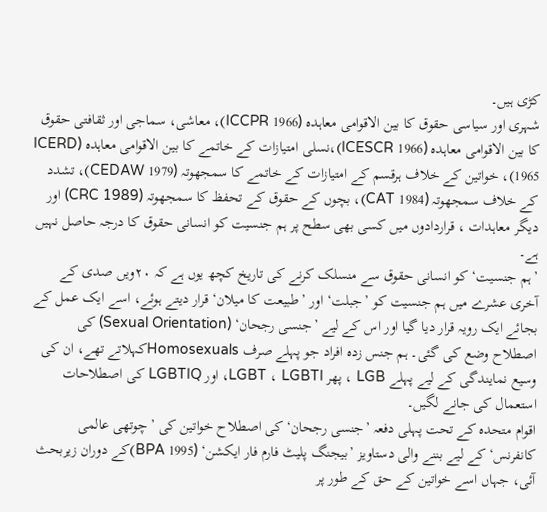کڑی ہیں۔
شہری اور سیاسی حقوق کا بین الاقوامی معاہدہ (ICCPR 1966)، معاشی، سماجی اور ثقافتی حقوق کا بین الاقوامی معاہدہ (ICESCR 1966)،نسلی امتیازات کے خاتمے کا بین الاقوامی معاہدہ (ICERD 1965)، خواتین کے خلاف ہرقسم کے امتیازات کے خاتمے کا سمجھوتہ (CEDAW 1979)، تشدد کے خلاف سمجھوتہ (CAT 1984)، بچوں کے حقوق کے تحفظ کا سمجھوتہ (CRC 1989) اور دیگر معاہدات ، قراردادوں میں کسی بھی سطح پر ہم جنسیت کو انسانی حقوق کا درجہ حاصل نہیں ہے۔
’ہم جنسیت‘ کو انسانی حقوق سے منسلک کرنے کی تاریخ کچھ یوں ہے کہ ۲۰ویں صدی کے آخری عشرے میں ہم جنسیت کو ’جبلت‘ اور ’طبیعت کا میلان‘ قرار دیتے ہوئے، اسے ایک عمل کے بجائے ایک رویہ قرار دیا گیا اور اس کے لیے ’جنسی رجحان‘ (Sexual Orientation) کی اصطلاح وضع کی گئی۔ ہم جنس زدہ افراد جو پہلے صرف Homosexualsکہلاتے تھے، ان کی وسیع نمایندگی کے لیے پہلے LGB ، پھر LGBT ، LGBTI، اور LGBTIQ کی اصطلاحات استعمال کی جانے لگیں۔
اقوام متحدہ کے تحت پہلی دفعہ ’جنسی رجحان‘ کی اصطلاح خواتین کی ’چوتھی عالمی کانفرنس‘ کے لیے بننے والی دستاویز ’بیجنگ پلیٹ فارم فار ایکشن‘ (BPA 1995)کے دوران زیربحث آئی، جہاں اسے خواتین کے حق کے طور پر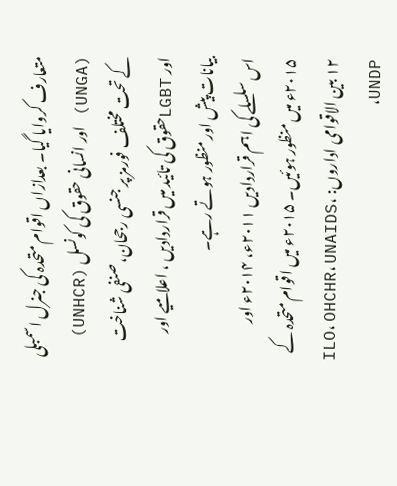متعارف کروایا گیا۔ بعدازاں اقوام متحدہ کی جنرل اسمبلی (UNGA) اور انسانی حقوق کی کونسل (UNHCR) کے تحت مختلف فورمز پر جنسی رجحان، صنفی شناخت اور LGBTحقوق کی تائید میں قراردادیں ، اعلامیے اور بیانات پیش اور منظور ہوتے رہے۔
اس سلسلے کی اہم قراردادیں ۲۰۱۱ء، ۲۰۱۴ء اور ۲۰۱۵ء میں منظور ہوئیں۔ ۲۰۱۵ء میں اقوام متحدہ کے ۱۲ بین الاقوامی اداروں: ILO، OHCHR، UNAIDS، UNDP،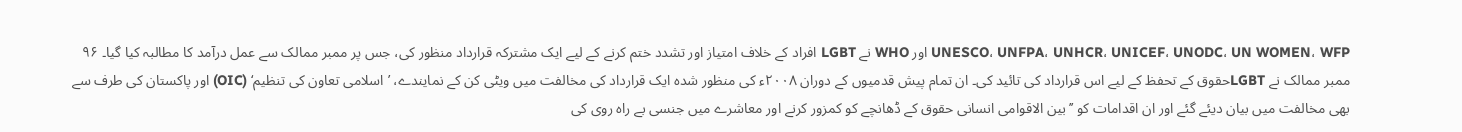UNESCO، UNFPA، UNHCR، UNICEF، UNODC، UN WOMEN، WFP اور WHO نے LGBT افراد کے خلاف امتیاز اور تشدد ختم کرنے کے لیے ایک مشترکہ قرارداد منظور کی، جس پر ممبر ممالک سے عمل درآمد کا مطالبہ کیا گیا۔ ۹۶ ممبر ممالک نے LGBTحقوق کے تحفظ کے لیے اس قرارداد کی تائید کی۔ ان تمام پیش قدمیوں کے دوران ۲۰۰۸ء کی منظور شدہ ایک قرارداد کی مخالفت میں ویٹی کن کے نمایندے، ’اسلامی تعاون کی تنظیم‘ (OIC) اور پاکستان کی طرف سے بھی مخالفت میں بیان دیئے گئے اور ان اقدامات کو ’’بین الاقوامی انسانی حقوق کے ڈھانچے کو کمزور کرنے اور معاشرے میں جنسی بے راہ روی کی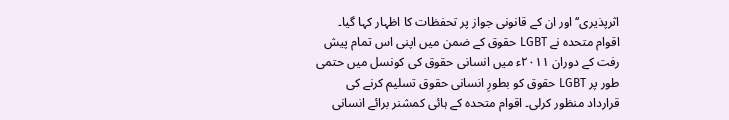اثرپذیری‘‘ اور ان کے قانونی جواز پر تحفظات کا اظہار کہا گیا۔
اقوام متحدہ نے LGBT حقوق کے ضمن میں اپنی اس تمام پیش رفت کے دوران ۲۰۱۱ء میں انسانی حقوق کی کونسل میں حتمی طور پر LGBT حقوق کو بطورِ انسانی حقوق تسلیم کرنے کی قرارداد منظور کرلی۔ اقوام متحدہ کے ہائی کمشنر برائے انسانی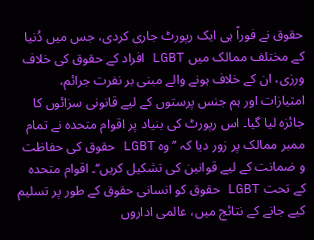حقوق نے فوراً ہی ایک رپورٹ جاری کردی، جس میں دُنیا کے مختلف ممالک میں LGBT افراد کے حقوق کی خلاف ورزی، ان کے خلاف ہونے والے مبنی بر نفرت جرائم، امتیازات اور ہم جنس پرستوں کے لیے قانونی سزائوں کا جائزہ لیا گیا۔ اس رپورٹ کی بنیاد پر اقوام متحدہ نے تمام ممبر ممالک پر زور دیا کہ ’’وہ LGBT حقوق کی حفاظت و ضمانت کے لیے قوانین کی تشکیل کریں‘‘۔ اقوام متحدہ کے تحت LGBT حقوق کو انسانی حقوق کے طور پر تسلیم کیے جانے کے نتائج میں، عالمی اداروں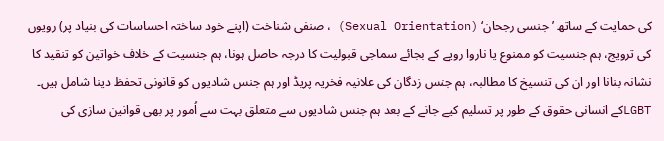کی حمایت کے ساتھ ’جنسی رجحان‘ (Sexual Orientation) ، صنفی شناخت (اپنے خود ساختہ احساسات کی بنیاد پر) رویوں کی ترویج، ہم جنسیت کو ممنوع یا ناروا رویے کے بجائے سماجی قبولیت کا درجہ حاصل ہونا، ہم جنسیت کے خلاف خواتین کو تنقید کا نشانہ بنانا اور ان کی تنسیخ کا مطالبہ، ہم جنس زدگان کی علانیہ فخریہ پریڈ اور ہم جنس شادیوں کو قانونی تحفظ دینا شامل ہیں۔
LGBTکے انسانی حقوق کے طور پر تسلیم کیے جانے کے بعد ہم جنس شادیوں سے متعلق بہت سے اُمور پر بھی قوانین سازی کی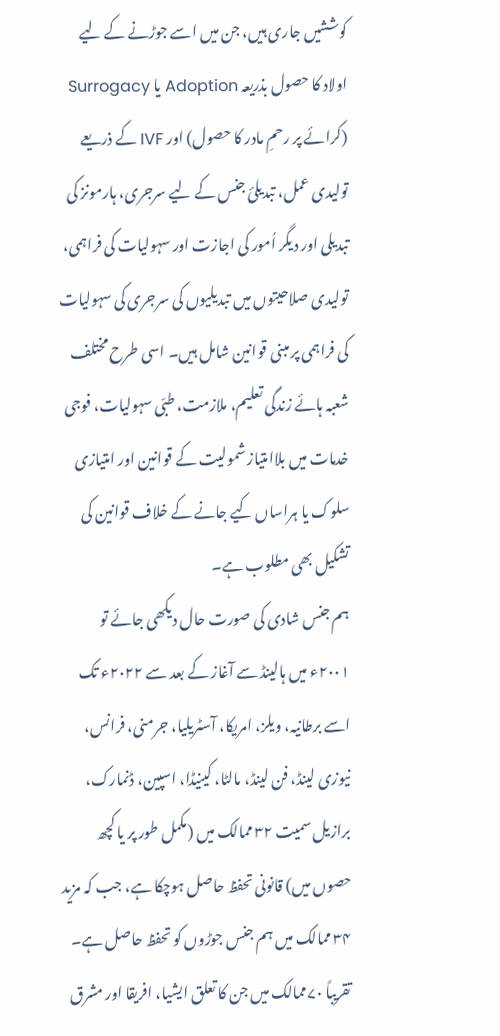کوششیں جاری ہیں، جن میں اسے جوڑنے کے لیے اولاد کا حصول بذریعہ Adoption یا Surrogacy (کرائے پر رحمِ مادر کا حصول) اور IVF کے ذریعے تولیدی عمل، تبدیلیٔ جنس کے لیے سرجری، ہارمونز کی تبدیلی اور دیگر اُمور کی اجازت اور سہولیات کی فراہمی، تولیدی صلاحیتوں میں تبدیلیوں کی سرجری کی سہولیات کی فراہمی پر مبنی قوانین شامل ہیں۔ اسی طرح مختلف شعبہ ہائے زندگی تعلیم، ملازمت، طبّی سہولیات، فوجی خدمات میں بلاامتیاز شمولیت کے قوانین اور امتیازی سلوک یا ہراساں کیے جانے کے خلاف قوانین کی تشکیل بھی مطلوب ہے۔
ہم جنس شادی کی صورت حال دیکھی جائے تو ۲۰۰۱ء میں ہالینڈ سے آغاز کے بعد سے ۲۰۲۲ء تک اسے برطانیہ، ویلز، امریکا، آسٹریلیا، جرمنی، فرانس، نیوزی لینڈ، فن لینڈ، مالٹا، کینیڈا، اسپین، ڈنمارک، برازیل سمیت ۳۲ ممالک میں (مکمل طور پر یا کچھ حصوں میں) قانونی تحفظ حاصل ہوچکا ہے، جب کہ مزید ۳۴ ممالک میں ہم جنس جوڑوں کو تحفظ حاصل ہے۔ تقریباً ۷۰ممالک میں جن کا تعلق ایشیا، افریقا اور مشرق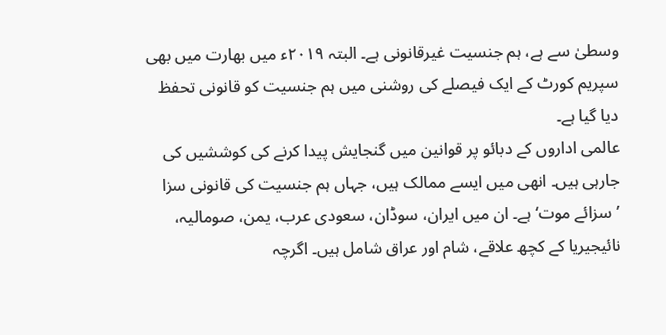وسطیٰ سے ہے، ہم جنسیت غیرقانونی ہے۔ البتہ ۲۰۱۹ء میں بھارت میں بھی سپریم کورٹ کے ایک فیصلے کی روشنی میں ہم جنسیت کو قانونی تحفظ دیا گیا ہے۔
عالمی اداروں کے دبائو پر قوانین میں گنجایش پیدا کرنے کی کوششیں کی جارہی ہیں۔ انھی میں ایسے ممالک ہیں، جہاں ہم جنسیت کی قانونی سزا ’سزائے موت‘ ہے۔ ان میں ایران، سوڈان، سعودی عرب، یمن، صومالیہ، نائیجیریا کے کچھ علاقے، شام اور عراق شامل ہیں۔ اگرچہ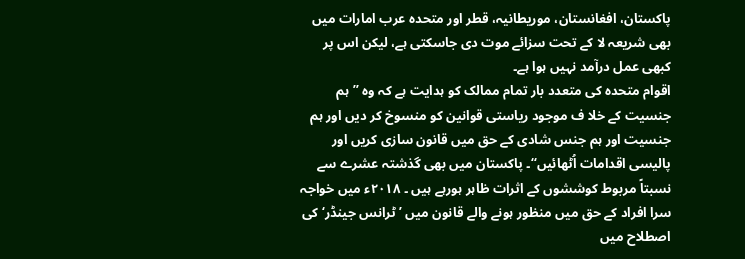پاکستان، افغانستان، موریطانیہ، قطر اور متحدہ عرب امارات میں بھی شریعہ لا کے تحت سزائے موت دی جاسکتی ہے، لیکن اس پر کبھی عمل درآمد نہیں ہوا ہے۔
اقوام متحدہ کی متعدد بار تمام ممالک کو ہدایت ہے کہ وہ ’’ہم جنسیت کے خلا ف موجود ریاستی قوانین کو منسوخ کر دیں اور ہم جنسیت اور ہم جنس شادی کے حق میں قانون سازی کریں اور پالیسی اقدامات اُٹھائیں‘‘۔ پاکستان میں بھی گذشتہ عشرے سے نسبتاً مربوط کوششوں کے اثرات ظاہر ہورہے ہیں ۔ ۲۰۱۸ء میں خواجہ سرا افراد کے حق میں منظور ہونے والے قانون میں ’ٹرانس جینڈر‘ کی اصطلاح میں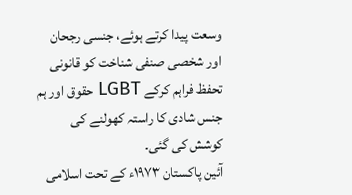وسعت پیدا کرتے ہوئے، جنسی رجحان اور شخصی صنفی شناخت کو قانونی تحفظ فراہم کرکے LGBT حقوق اور ہم جنس شادی کا راستہ کھولنے کی کوشش کی گئی۔
آئین پاکستان ۱۹۷۳ء کے تحت اسلامی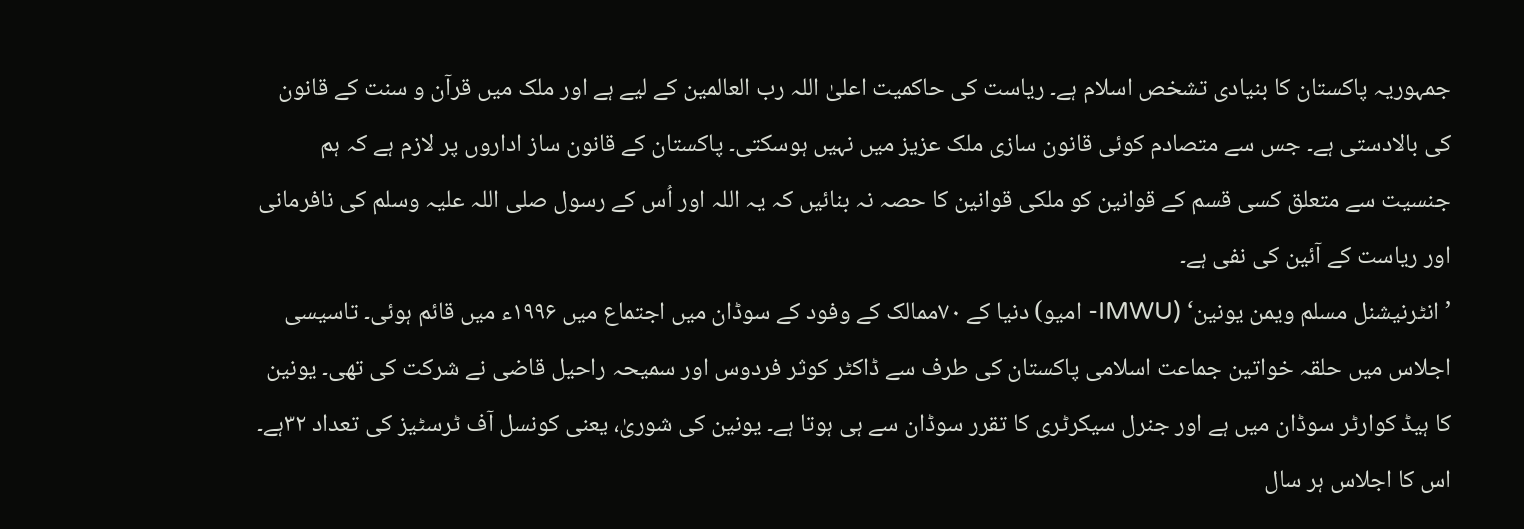جمہوریہ پاکستان کا بنیادی تشخص اسلام ہے۔ ریاست کی حاکمیت اعلیٰ اللہ رب العالمین کے لیے ہے اور ملک میں قرآن و سنت کے قانون کی بالادستی ہے۔ جس سے متصادم کوئی قانون سازی ملک عزیز میں نہیں ہوسکتی۔ پاکستان کے قانون ساز اداروں پر لازم ہے کہ ہم جنسیت سے متعلق کسی قسم کے قوانین کو ملکی قوانین کا حصہ نہ بنائیں کہ یہ اللہ اور اُس کے رسول صلی اللہ علیہ وسلم کی نافرمانی اور ریاست کے آئین کی نفی ہے۔
’انٹرنیشنل مسلم ویمن یونین‘ (IMWU- امیو) دنیا کے ۷۰ممالک کے وفود کے سوڈان میں اجتماع میں ۱۹۹۶ء میں قائم ہوئی۔ تاسیسی اجلاس میں حلقہ خواتین جماعت اسلامی پاکستان کی طرف سے ڈاکٹر کوثر فردوس اور سمیحہ راحیل قاضی نے شرکت کی تھی۔ یونین کا ہیڈ کوارٹر سوڈان میں ہے اور جنرل سیکرٹری کا تقرر سوڈان سے ہی ہوتا ہے۔ یونین کی شوریٰ، یعنی کونسل آف ٹرسٹیز کی تعداد ۳۲ہے۔ اس کا اجلاس ہر سال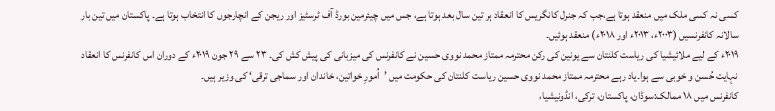کسی نہ کسی ملک میں منعقد ہوتا ہے،جب کہ جنرل کانگریس کا انعقاد ہر تین سال بعد ہوتا ہے، جس میں چیئرمین بورڈ آف ٹرسٹیز اور ریجن کے انچارجوں کا انتخاب ہوتا ہے۔ پاکستان میں تین بار سالانہ کانفرنسیں (۲۰۰۳ء، ۲۰۱۳ء اور ۲۰۱۸ء) منعقد ہوئیں۔
۲۰۱۹ء کے لیے ملائیشیا کی ریاست کلنتان سے یونین کی رکن محترمہ ممتاز محمد نووی حسین نے کانفرنس کی میزبانی کی پیش کش کی۔ ۲۳ سے ۲۹ جون ۲۰۱۹ء کے دوران اس کانفرنس کا انعقاد نہایت حُسن و خوبی سے ہوا۔یاد رہے محترمہ ممتاز محمد نووی حسین ریاست کلنتان کی حکومت میں ’اُمورِ خواتین، خاندان اور سماجی ترقی‘ کی وزیر ہیں۔
کانفرنس میں ۱۸ ممالک:سوڈان، پاکستان، ترکی، انڈونیشیا،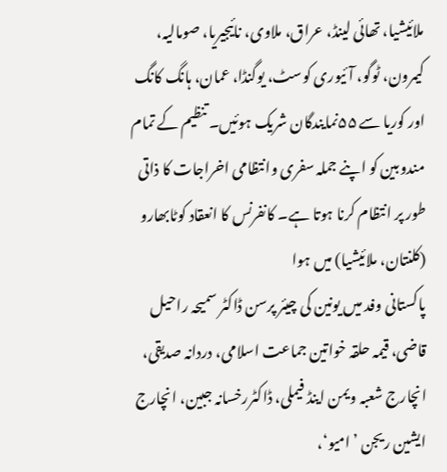ملائیشیا، تھائی لینڈ، عراق، ملاوی، نائیجیریا، صومالیہ، کیمرون، ٹوگو، آئیوری کوسٹ، یوگنڈا، عمان، ہانگ کانگ اور کوریا سے ۵۵نمایندگان شریک ہوئیں۔ تنظیم کے تمام مندوبین کو اپنے جملہ سفری وانتظامی اخراجات کا ذاتی طور پر انتظام کرنا ہوتا ہے۔ کانفرنس کا انعقاد کوٹابھارو (کلنتان، ملائیشیا) میں ہوا
پاکستانی وفد میں یونین کی چیئر پرسن ڈاکٹر سمیحہ راحیل قاضی، قیمہ حلقہ خواتین جماعت اسلامی، دردانہ صدیقی، انچارج شعبہ ویمن اینڈ فیملی، ڈاکٹررخسانہ جبین، انچارج ایشین ریجن ’امیو‘،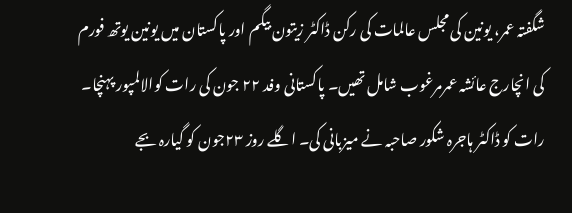شگفتہ عمر، یونین کی مجلس عالمات کی رکن ڈاکٹر زیتون بیگم اور پاکستان میں یونین یوتھ فورم کی انچارج عائشہ عمرمرغوب شامل تھیں۔ پاکستانی وفد ۲۲ جون کی رات کوالالمپور پہنچا۔ رات کو ڈاکٹر ہاجرہ شکور صاحبہ نے میزبانی کی۔ اگلے روز ۲۳جون کو گیارہ بجے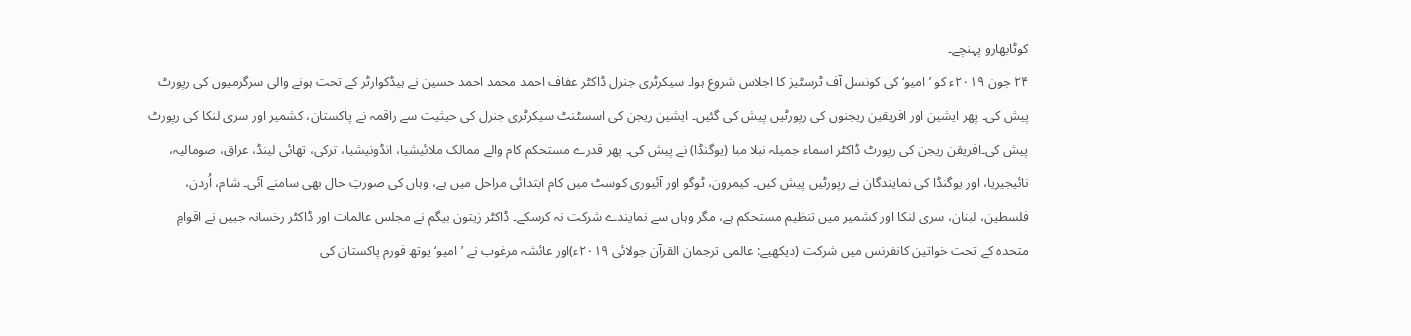کوٹابھارو پہنچے۔
۲۴ جون ۲۰۱۹ء کو ’امیو‘ کی کونسل آف ٹرسٹیز کا اجلاس شروع ہوا۔ سیکرٹری جنرل ڈاکٹر عفاف احمد محمد احمد حسین نے ہیڈکوارٹر کے تحت ہونے والی سرگرمیوں کی رپورٹ پیش کی۔ پھر ایشین اور افریقین ریجنوں کی رپورٹیں پیش کی گئیں۔ ایشین ریجن کی اسسٹنٹ سیکرٹری جنرل کی حیثیت سے راقمہ نے پاکستان، کشمیر اور سری لنکا کی رپورٹ پیش کی۔افریقن ریجن کی رپورٹ ڈاکٹر اسماء جمیلہ نبلا مبا (یوگنڈا) نے پیش کی۔ پھر قدرے مستحکم کام والے ممالک ملائیشیا، انڈونیشیا، ترکی، تھائی لینڈ، عراق، صومالیہ، نائیجیریا، اور یوگنڈا کی نمایندگان نے رپورٹیں پیش کیں۔ کیمرون، ٹوگو اور آئیوری کوسٹ میں کام ابتدائی مراحل میں ہے، وہاں کی صورتِ حال بھی سامنے آئی۔ شام، اُردن، فلسطین، لبنان، سری لنکا اور کشمیر میں تنظیم مستحکم ہے، مگر وہاں سے نمایندے شرکت نہ کرسکے۔ ڈاکٹر زیتون بیگم نے مجلس عالمات اور ڈاکٹر رخسانہ جبیں نے اقوامِ متحدہ کے تحت خواتین کانفرنس میں شرکت (دیکھیے: عالمی ترجمان القرآن جولائی ۲۰۱۹ء)اور عائشہ مرغوب نے ’امیو‘ یوتھ فورم پاکستان کی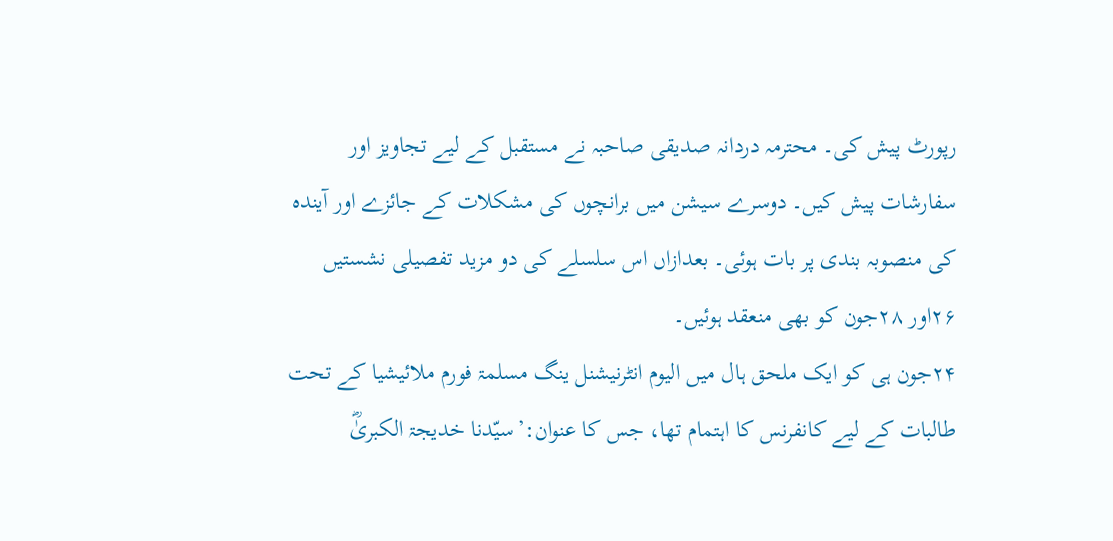رپورٹ پیش کی۔ محترمہ دردانہ صدیقی صاحبہ نے مستقبل کے لیے تجاویز اور سفارشات پیش کیں۔ دوسرے سیشن میں برانچوں کی مشکلات کے جائزے اور آیندہ کی منصوبہ بندی پر بات ہوئی۔ بعدازاں اس سلسلے کی دو مزید تفصیلی نشستیں ۲۶اور ۲۸جون کو بھی منعقد ہوئیں۔
۲۴جون ہی کو ایک ملحق ہال میں الیوم انٹرنیشنل ینگ مسلمۃ فورم ملائیشیا کے تحت طالبات کے لیے کانفرنس کا اہتمام تھا، جس کا عنوان:’سیّدنا خدیجۃ الکبریٰؓ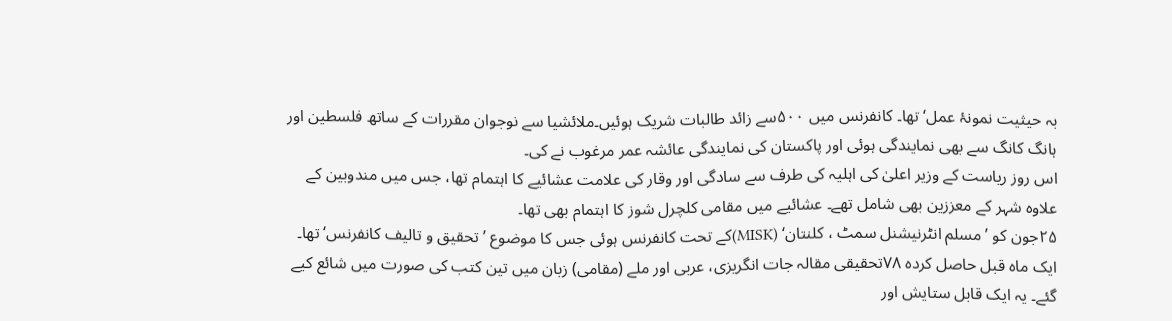بہ حیثیت نمونۂ عمل‘ تھا۔ کانفرنس میں ۵۰۰سے زائد طالبات شریک ہوئیں۔ملائشیا سے نوجوان مقررات کے ساتھ فلسطین اور ہانگ کانگ سے بھی نمایندگی ہوئی اور پاکستان کی نمایندگی عائشہ عمر مرغوب نے کی۔
اس روز ریاست کے وزیر اعلیٰ کی اہلیہ کی طرف سے سادگی اور وقار کی علامت عشائیے کا اہتمام تھا، جس میں مندوبین کے علاوہ شہر کے معززین بھی شامل تھے۔ عشائیے میں مقامی کلچرل شوز کا اہتمام بھی تھا۔
۲۵جون کو ’مسلم انٹرنیشنل سمٹ ، کلنتان‘ (MISK)کے تحت کانفرنس ہوئی جس کا موضوع ’تحقیق و تالیف کانفرنس‘ تھا۔ ایک ماہ قبل حاصل کردہ ۷۸تحقیقی مقالہ جات انگریزی، عربی اور ملے (مقامی) زبان میں تین کتب کی صورت میں شائع کیے گئے۔ یہ ایک قابل ستایش اور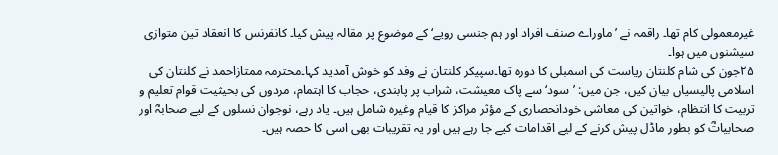غیرمعمولی کام تھا۔ راقمہ نے ’ماوراے صنف افراد اور ہم جنسی رویے‘ کے موضوع پر مقالہ پیش کیا۔ کانفرنس کا انعقاد تین متوازی سیشنوں میں ہوا۔
۲۵جون کی شام کلنتان ریاست کی اسمبلی کا دورہ تھا۔سپیکر کلنتان نے وفد کو خوش آمدید کہا۔محترمہ ممتازاحمد نے کلنتان کی اسلامی پالیسیاں بیان کیں، جن میں: ’سود‘ سے پاک معیشت، شراب پر پابندی، حجاب کا اہتمام، مردوں کی بحیثیت قوام تعلیم و تربیت کا انتظام، خواتین کی معاشی خودانحصاری کے مؤثر مراکز کا قیام وغیرہ شامل ہیں۔ یاد رہے، نوجوان نسلوں کے لیے صحابہؓ اور صحابیاتؓ کو بطور ماڈل پیش کرنے کے لیے اقدامات کیے جا رہے ہیں اور یہ تقریبات بھی اسی کا حصہ ہیں۔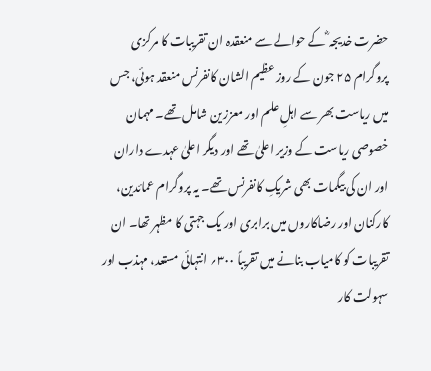حضرت خدیجہ ؓ کے حوالے سے منعقدہ ان تقریبات کا مرکزی پروگرام ۲۵ جون کے روز عظیم الشان کانفرنس منعقد ہوئی، جس میں ریاست بھر سے اہلِ علم اور معززین شامل تھے۔ مہمان خصوصی ریاست کے وزیر اعلیٰ تھے اور دیگر اعلیٰ عہدے داران اور ان کی بیگمات بھی شریکِ کانفرنس تھے۔ یہ پروگرام عمائدین، کارکنان اور رضاکاروں میں برابری اور یک جہتی کا مظہر تھا۔ ان تقریبات کو کامیاب بنانے میں تقریباً ۳۰۰؍ انتہائی مستعد، مہذب اور سہولت کار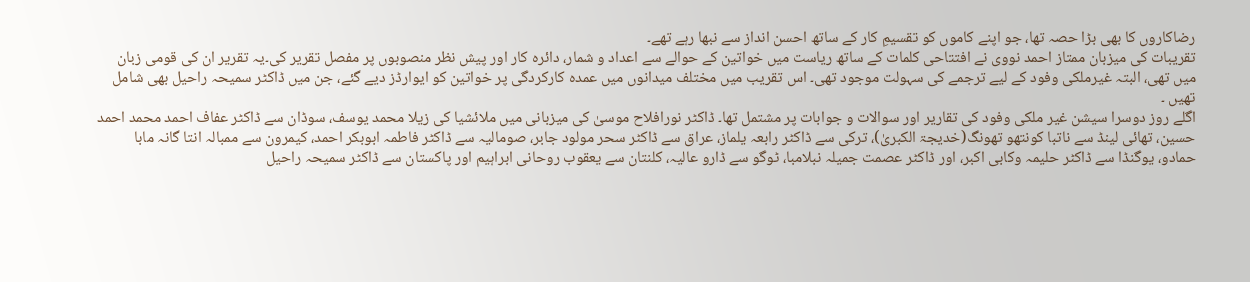رضاکاروں کا بھی بڑا حصہ تھا، جو اپنے کاموں کو تقسیمِ کار کے ساتھ احسن انداز سے نبھا رہے تھے۔
تقریبات کی میزبان ممتاز احمد نووی نے افتتاحی کلمات کے ساتھ ریاست میں خواتین کے حوالے سے اعداد و شمار، دائرہ کار اور پیش نظر منصوبوں پر مفصل تقریر کی۔یہ تقریر ان کی قومی زبان میں تھی، البتہ غیرملکی وفود کے لیے ترجمے کی سہولت موجود تھی۔ اس تقریب میں مختلف میدانوں میں عمدہ کارکردگی پر خواتین کو ایوارڈز دیے گئے، جن میں ڈاکٹر سمیحہ راحیل بھی شامل تھیں ۔
اگلے روز دوسرا سیشن غیر ملکی وفود کی تقاریر اور سوالات و جوابات پر مشتمل تھا۔ ڈاکٹر نورافلاح موسیٰ کی میزبانی میں ملائشیا کی زیلا محمد یوسف، سوڈان سے ڈاکٹر عفاف احمد محمد احمد حسین، تھائی لینڈ سے ناتبا کونتھو تھونگ(خدیجۃ الکبریٰ)، ترکی سے ڈاکٹر رابعہ یلماز، عراق سے ڈاکٹر سحر مولود جابر، صومالیہ سے ڈاکٹر فاطمہ ابوبکر احمد، کیمرون سے ممبالہ انتا گانہ مابا حمادو، یوگنڈا سے ڈاکٹر حلیمہ وکابی اکبر، اور ڈاکٹر عصمت جمیلہ نبلامبا، ٹوگو سے ڈارو عالیہ، کلنتان سے یعقوب روحانی ابراہیم اور پاکستان سے ڈاکٹر سمیحہ راحیل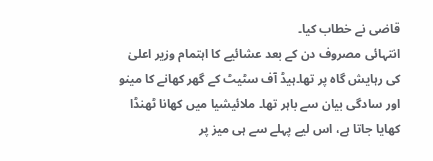قاضی نے خطاب کیا۔
انتہائی مصروف دن کے بعد عشائیے کا اہتمام وزیر اعلیٰ کی رہایش گاہ پر تھا۔ہیڈ آف سٹیٹ کے گھر کھانے کا مینو اور سادگی بیان سے باہر تھا۔ ملائیشیا میں کھانا ٹھنڈا کھایا جاتا ہے، اس لیے پہلے سے ہی میز پر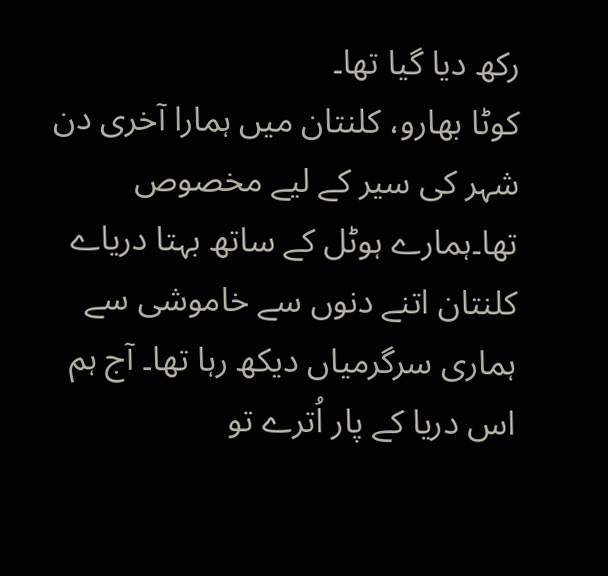رکھ دیا گیا تھا۔
کوٹا بھارو، کلنتان میں ہمارا آخری دن شہر کی سیر کے لیے مخصوص تھا۔ہمارے ہوٹل کے ساتھ بہتا دریاے کلنتان اتنے دنوں سے خاموشی سے ہماری سرگرمیاں دیکھ رہا تھا۔ آج ہم اس دریا کے پار اُترے تو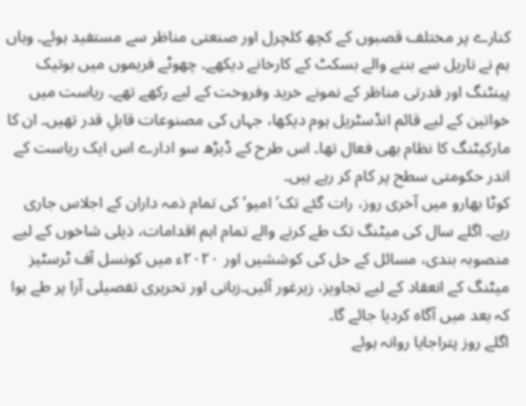کنارے پر مختلف قصبوں کے کچھ کلچرل اور صنعتی مناظر سے مستفید ہوئے۔ وہاں ہم نے ناریل سے بننے والے بسکٹ کے کارخانے دیکھے۔ چھوٹے فریموں میں بوتیک پینٹنگ اور قدرتی مناظر کے نمونے خرید وفروخت کے لیے رکھے تھے۔ ریاست میں خواتین کے لیے قائم انڈسٹریل ہوم دیکھا، جہاں کی مصنوعات قابلِ قدر تھیں۔ ان کا مارکیٹنگ کا نظام بھی فعال تھا۔ اس طرح کے ڈیڑھ سو ادارے اس ایک ریاست کے اندر حکومتی سطح پر کام کر رہے ہیں۔
کوٹا بھارو میں آخری روز، رات گئے تک’امیو‘ کی تمام ذمہ داران کے اجلاس جاری رہے۔ اگلے سال کی میٹنگ تک طے کرنے والے تمام اہم اقدامات، ذیلی شاخوں کے لیے منصوبہ بندی، مسائل کے حل کی کوششیں اور ۲۰۲۰ء میں کونسل آف ٹرسٹیز میٹنگ کے انعقاد کے لیے تجاویز، زیرغور آئیں۔زبانی اور تحریری تفصیلی آرا پر طے ہوا کہ بعد میں آگاہ کردیا جائے گا۔
اگلے روز پتراجایا روانہ ہوئے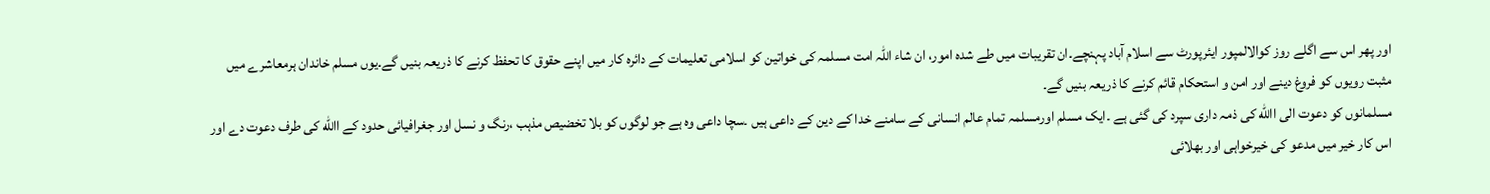اور پھر اس سے اگلے روز کوالالمپور ایئرپورٹ سے اسلام آباد پہنچے۔ان تقریبات میں طے شدہ امور، ان شاء اللہ امت مسلمہ کی خواتین کو اسلامی تعلیمات کے دائرہ کار میں اپنے حقوق کا تحفظ کرنے کا ذریعہ بنیں گے۔یوں مسلم خاندان ہرمعاشرے میں مثبت رویوں کو فروغ دینے اور امن و استحکام قائم کرنے کا ذریعہ بنیں گے۔
مسلمانوں کو دعوت الی االله کی ذمہ داری سپرد کی گئی ہے ۔ایک مسلم اورمسلمہ تمام عالم انسانی کے سامنے خدا کے دین کے داعی ہیں ۔سچا داعی وہ ہے جو لوگوں کو بلا تخضیص مذہب ،رنگ و نسل اور جغرافیائی حدود کے االله کی طرف دعوت دے اور اس کار خیر میں مدعو کی خیرخواہی اور بھلائی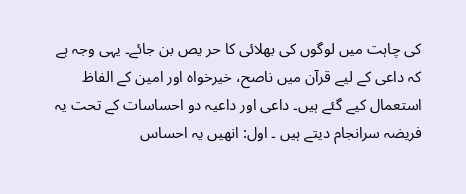کی چاہت میں لوگوں کی بھلائی کا حر یص بن جائے۔ یہی وجہ ہے کہ داعی کے لیے قرآن میں ناصح، خیرخواہ اور امین کے الفاظ استعمال کیے گئے ہیں۔ داعی اور داعیہ دو احساسات کے تحت یہ فریضہ سرانجام دیتے ہیں ۔ اول: انھیں یہ احساس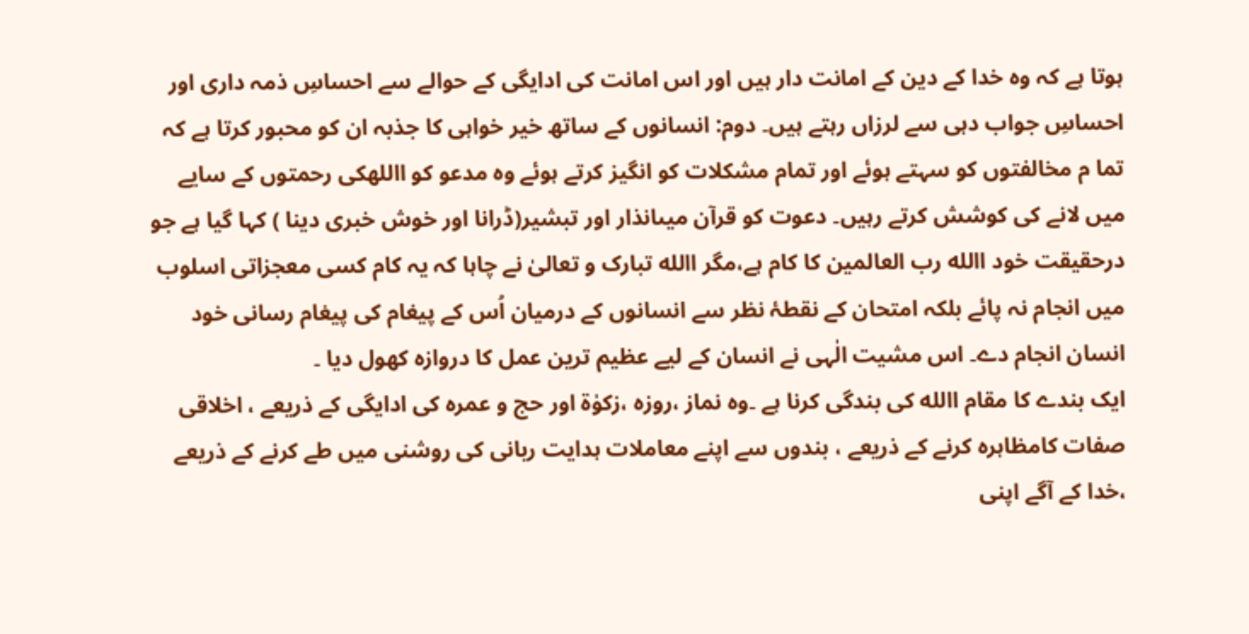ہوتا ہے کہ وہ خدا کے دین کے امانت دار ہیں اور اس امانت کی ادایگی کے حوالے سے احساسِ ذمہ داری اور احساسِ جواب دہی سے لرزاں رہتے ہیں۔ دوم: انسانوں کے ساتھ خیر خواہی کا جذبہ ان کو محبور کرتا ہے کہ تما م مخالفتوں کو سہتے ہوئے اور تمام مشکلات کو انگیز کرتے ہوئے وہ مدعو کو االلهکی رحمتوں کے سایے میں لانے کی کوشش کرتے رہیں۔ دعوت کو قرآن میںانذار اور تبشیر(ڈرانا اور خوش خبری دینا ) کہا گیا ہے جو درحقیقت خود االله رب العالمین کا کام ہے،مگر االله تبارک و تعالیٰ نے چاہا کہ یہ کام کسی معجزاتی اسلوب میں انجام نہ پائے بلکہ امتحان کے نقطۂ نظر سے انسانوں کے درمیان اُس کے پیغام کی پیغام رسانی خود انسان انجام دے۔ اس مشیت الٰہی نے انسان کے لیے عظیم ترین عمل کا دروازہ کھول دیا ۔
ایک بندے کا مقام االله کی بندگی کرنا ہے ۔وہ نماز ،روزہ ،زکوٰۃ اور حج و عمرہ کی ادایگی کے ذریعے ، اخلاقی صفات کامظاہرہ کرنے کے ذریعے ، بندوں سے اپنے معاملات ہدایت ربانی کی روشنی میں طے کرنے کے ذریعے ،خدا کے آگے اپنی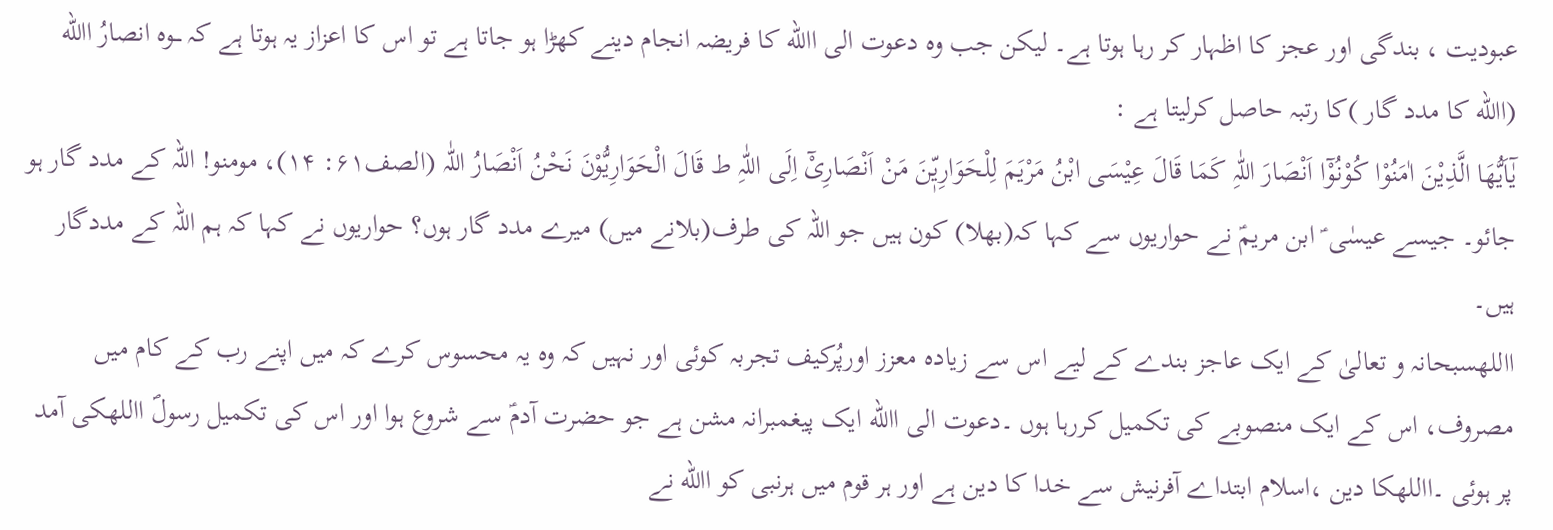عبودیت ، بندگی اور عجز کا اظہار کر رہا ہوتا ہے۔ لیکن جب وہ دعوت الی االله کا فریضہ انجام دینے کھڑا ہو جاتا ہے تو اس کا اعزاز یہ ہوتا ہے کہ ـــوہ انصارُ االله (االله کا مدد گار )کا رتبہ حاصل کرلیتا ہے :
یٰٓاَیُّھَا الَّذِیْنَ اٰمَنُوْا کُوْنُوْٓا اَنْصَارَ اللّٰہِ کَمَا قَالَ عِیْسَی ابْنُ مَرْیَمَ لِلْحَوَارِیّٖنَ مَنْ اَنْصَارِیْٓ اِلَی اللّٰہِ ط قَالَ الْحَوَارِیُّوْنَ نَحْنُ اَنْصَارُ اللّٰہ (الصف۶۱: ۱۴)، مومنو! اللہ کے مدد گار ہو جائو۔ جیسے عیسٰی ؑ ابن مریمؑ نے حواریوں سے کہا کہ(بھلا) کون ہیں جو اللہ کی طرف(بلانے میں) میرے مدد گار ہوں؟ حواریوں نے کہا کہ ہم اللہ کے مددگار ہیں۔
االلهسبحانہ و تعالیٰ کے ایک عاجز بندے کے لیے اس سے زیادہ معزز اورپُرکیف تجربہ کوئی اور نہیں کہ وہ یہ محسوس کرے کہ میں اپنے رب کے کام میں مصروف، اس کے ایک منصوبے کی تکمیل کررہا ہوں ۔دعوت الی االله ایک پیغمبرانہ مشن ہے جو حضرت آدمؑ سے شروع ہوا اور اس کی تکمیل رسولؐ االلهکی آمد پر ہوئی ۔االلهکا دین ،اسلام ابتداے آفرنیش سے خدا کا دین ہے اور ہر قوم میں ہرنبی کو االله نے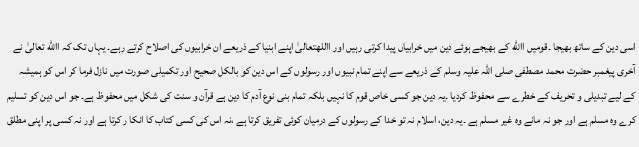اسی دین کے ساتھ بھیجا ۔قومیں االله کے بھیجے ہوئے دین میں خرابیاں پیدا کرتی رہیں اور االلهتعالیٰ اپنے ابنیا کے ذریعے ان خرابیوں کی اصلاح کرتے رہے۔ یہاں تک کہ االله تعالیٰ نے آخری پیغمبر حضرت محمد مصطفی صلی اللہ علیہ وسلم کے ذریعے سے اپنے تمام نبیوں اور رسولوں کے اس دین کو بالکل صحیح اور تکمیلی صورت میں نازل فرما کر اس کو ہمیشہ کے لیے تبدیلی و تحریف کے خطرے سے محفوظ کردیا ۔یہ دین جو کسی خاص قوم کا نہیں بلکہ تمام بنی نوع آدم کا دین ہے قرآن و سنت کی شکل میں محفوظ ہے۔ جو اس دین کو تسلیم کرے وہ مسلم ہے اور جو نہ مانے وہ غیر مسلم ہے ۔یہ دین، اسلام نہ تو خدا کے رسولوں کے درمیان کوئی تفریق کرتا ہے ،نہ اس کی کسی کتاب کا انکا ر کرتا ہے اور نہ کسی پر اپنی مطلق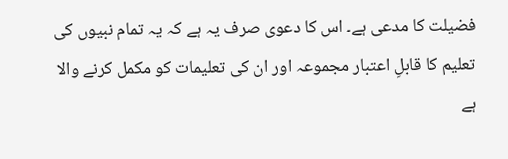فضیلت کا مدعی ہے۔ اس کا دعوی صرف یہ ہے کہ یہ تمام نبیوں کی تعلیم کا قابلِ اعتبار مجموعہ اور ان کی تعلیمات کو مکمل کرنے والا ہے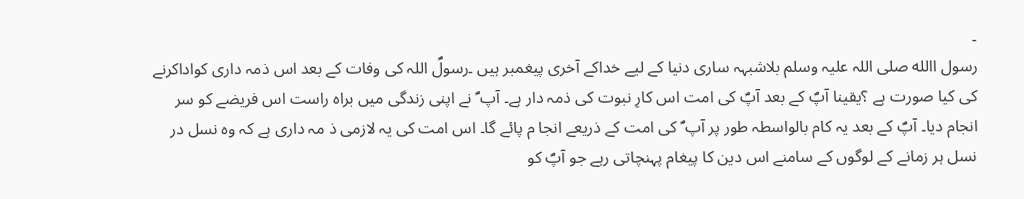۔
رسول االله صلی اللہ علیہ وسلم بلاشبہہ ساری دنیا کے لیے خداکے آخری پیغمبر ہیں ۔رسولؐ اللہ کی وفات کے بعد اس ذمہ داری کواداکرنے کی کیا صورت ہے ؟یقینا آپؐ کے بعد آپؐ کی امت اس کارِ نبوت کی ذمہ دار ہے۔ آپ ؐ نے اپنی زندگی میں براہ راست اس فریضے کو سر انجام دیا۔ آپؐ کے بعد یہ کام بالواسطہ طور پر آپ ؐ کی امت کے ذریعے انجا م پائے گا۔ اس امت کی یہ لازمی ذ مہ داری ہے کہ وہ نسل در نسل ہر زمانے کے لوگوں کے سامنے اس دین کا پیغام پہنچاتی رہے جو آپؐ کو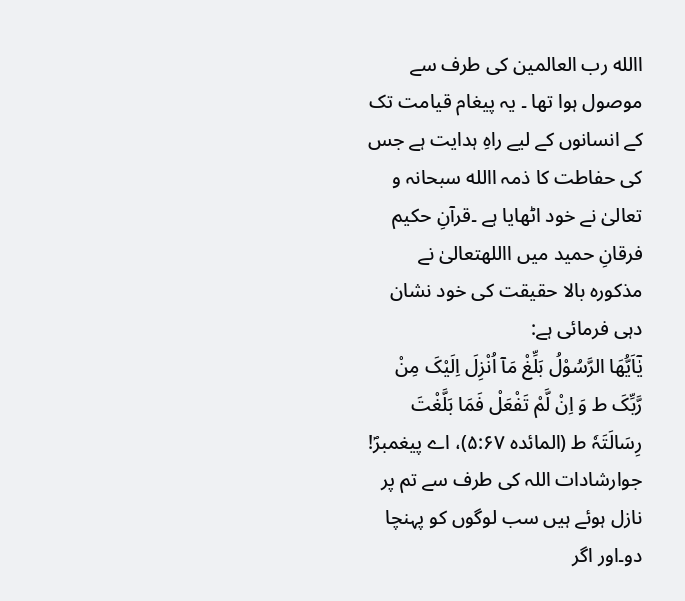االله رب العالمین کی طرف سے موصول ہوا تھا ۔ یہ پیغام قیامت تک کے انسانوں کے لیے راہِ ہدایت ہے جس کی حفاطت کا ذمہ االله سبحانہ و تعالیٰ نے خود اٹھایا ہے ۔قرآنِ حکیم فرقانِ حمید میں االلهتعالیٰ نے مذکورہ بالا حقیقت کی خود نشان دہی فرمائی ہے:
یٰٓاَیُّھَا الرَّسُوْلُ بَلِّغْ مَآ اُنْزِلَ اِلَیْکَ مِنْ رَّبِّکَ ط وَ اِنْ لَّمْ تَفْعَلْ فَمَا بَلَّغْتَ رِسَالَتَہٗ ط (المائدہ ۵:۶۷)، اے پیغمبرؐ! جوارشادات اللہ کی طرف سے تم پر نازل ہوئے ہیں سب لوگوں کو پہنچا دو۔اور اگر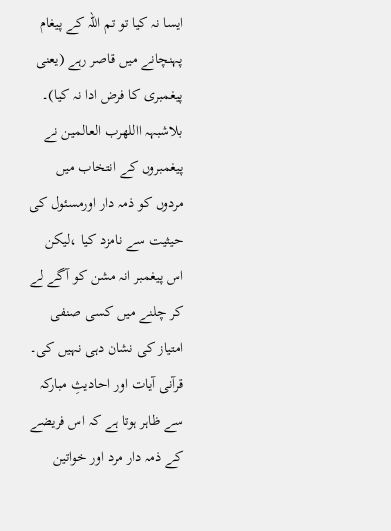ایسا نہ کیا تو تم اللہ کے پیغام پہنچانے میں قاصر رہے (یعنی پیغمبری کا فرض ادا نہ کیا)۔
بلاشبہہ االلهرب العالمین نے پیغمبروں کے انتخاب میں مردوں کو ذمہ دار اورمسئول کی حیثیت سے نامزد کیا ،لیکن اس پیغمبر انہ مشن کو آگے لے کر چلنے میں کسی صنفی امتیاز کی نشان دہی نہیں کی۔ قرآنی آیات اور احادیثِ مبارکہ سے ظاہر ہوتا ہے کہ اس فریضے کے ذمہ دار مرد اور خواتین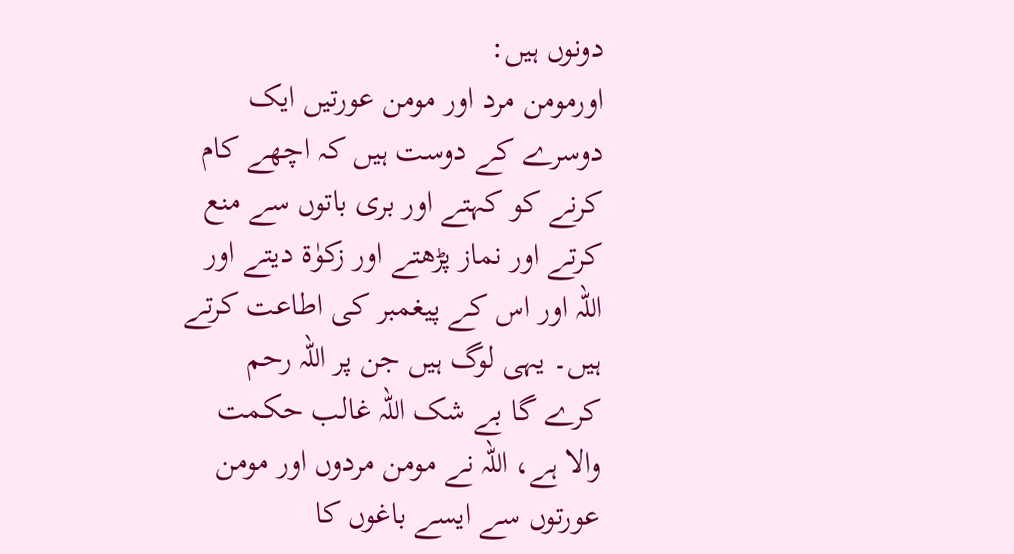دونوں ہیں:
اورمومن مرد اور مومن عورتیں ایک دوسرے کے دوست ہیں کہ اچھے کام کرنے کو کہتے اور بری باتوں سے منع کرتے اور نماز پڑھتے اور زکوٰۃ دیتے اور اللہ اور اس کے پیغمبر کی اطاعت کرتے ہیں۔ یہی لوگ ہیں جن پر اللہ رحم کرے گا بے شک اللہ غالب حکمت والا ہے، اللہ نے مومن مردوں اور مومن عورتوں سے ایسے باغوں کا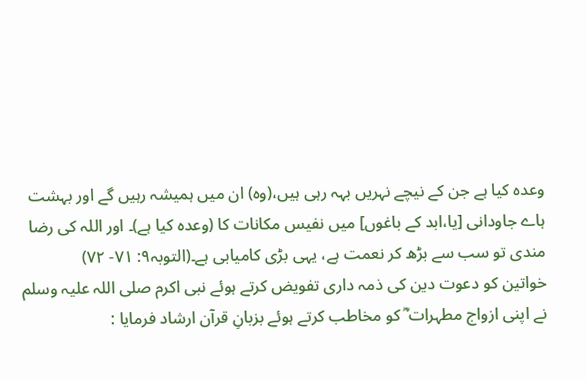وعدہ کیا ہے جن کے نیچے نہریں بہہ رہی ہیں،(وہ) ان میں ہمیشہ رہیں گے اور بہشت ہاے جاودانی [یا،ابد کے باغوں] میں نفیس مکانات کا (وعدہ کیا ہے)۔ اور اللہ کی رضا مندی تو سب سے بڑھ کر نعمت ہے، یہی بڑی کامیابی ہے۔(التوبہ۹: ۷۱- ۷۲)
خواتین کو دعوت دین کی ذمہ داری تفویض کرتے ہوئے نبی اکرم صلی اللہ علیہ وسلم نے اپنی ازواج مطہرات ؓ کو مخاطب کرتے ہوئے بزبانِ قرآن ارشاد فرمایا :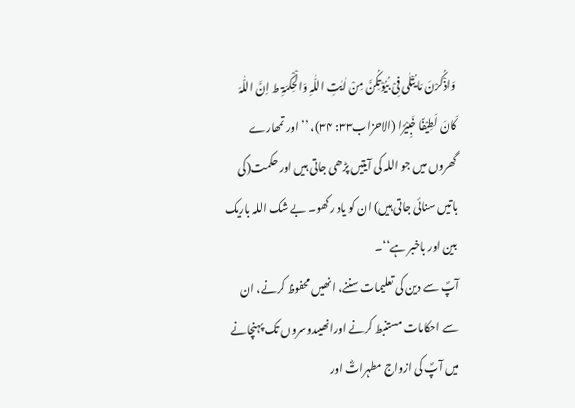وَاذْکُرْنَ مَا یُتْلٰی فِیْ بُیُوْتِکُنَّ مِنْ اٰیٰتِ اللّٰہِ وَالْحِکْمَۃِ ط اِنَّ اللّٰہَ کَانَ لَطِیْفًا خَبِیْرًا (الاحزاب۳۳: ۳۴)، ’’اور تمھارے گھروں میں جو اللہ کی آیتیں پڑھی جاتی ہیں اور حکمت(کی باتیں سنائی جاتی ہیں) ان کو یاد رکھو۔ بے شک اللہ باریک بین اور باخبر ہے‘‘۔
آپؐ سے دین کی تعلیمات سننے، انھیں محفوظ کرنے، ان سے احکامات مستنبط کرنے اورانھیںدوسروں تک پہنچانے میں آپؐ کی ازواج مطہراتؓ اور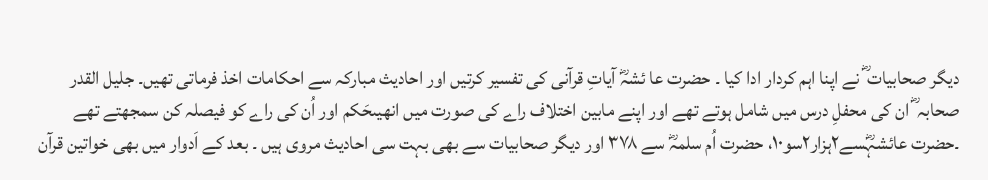دیگر صحابیات ؓ نے اپنا اہم کردار ادا کیا ۔ حضرت عا ئشہؓ آیاتِ قرآنی کی تفسیر کرتیں اور احادیث مبارکہ سے احکامات اخذ فرماتی تھیں۔ جلیل القدر صحابہ ؓ ان کی محفلِ درس میں شامل ہوتے تھے اور اپنے مابین اختلاف راے کی صورت میں انھیںحَکم اور اُن کی راے کو فیصلہ کن سمجھتے تھے ۔حضرت عائشہؓسے۲ہزار۲سو۱۰، حضرت اُم سلمہؓ سے ۳۷۸ اور دیگر صحابیات سے بھی بہت سی احادیث مروی ہیں ۔ بعد کے اَدوار میں بھی خواتین قرآن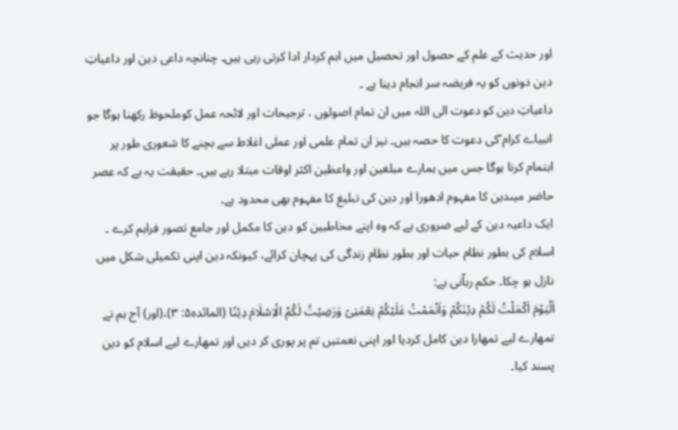اور حدیث کے علم کے حصول اور تحصیل میں اہم کردار ادا کرتی رہی ہیں۔ چنانچہ داعی دین اور داعیاتِ دین دونوں کو یہ فریضہ سر انجام دینا ہے ۔
داعیاتِ دین کو دعوت الی اللہ میں ان تمام اصولوں ، ترجیحات اور لائحہ عمل کوملحوظ رکھنا ہوگا جو انبیاے کرام ؑکی دعوت کا حصہ ہیں۔ نیز ان تمام علمی اور عملی اغلاط سے بچنے کا شعوری طور پر اہتمام کرنا ہوگا جس میں ہمارے مبلغین اور واعظین اکثر اوقات مبتلا رہے ہیں۔ حقیقت یہ ہے کہ عصر حاضر میںدین کا مفہوم ادھورا اور دین کی تبلیغ کا مفہوم بھی محدود ہے۔
ایک داعیہ دین کے لیے ضروری ہے کہ وہ اپنے مخاطبین کو دین کا مکمل اور جامع تصور فراہم کرے ۔ اسلام کی بطور نظام حیات اور بطور نظام زندگی کی پہچان کرائے، کیونکہ دین اپنی تکمیلی شکل میں نازل ہو چکا۔ حکم رباّنی ہے:
اَلْیَوْمَ اَکْمَلْتُ لَکُمْ دِیْنَکُمْ وَاَتْمَمْتُ عَلَیْکُمْ نِعْمَتِیْ وَرَضِیْتُ لَکُمُ الْاِسْلَامَ دِیْنًا (المائدہ۵: ۳)،(اور) آج ہم نے تمھارے لیے تمھارا دین کامل کردیا اور اپنی نعمتیں تم پر پوری کر دیں اور تمھارے لیے اسلام کو دین پسند کیا۔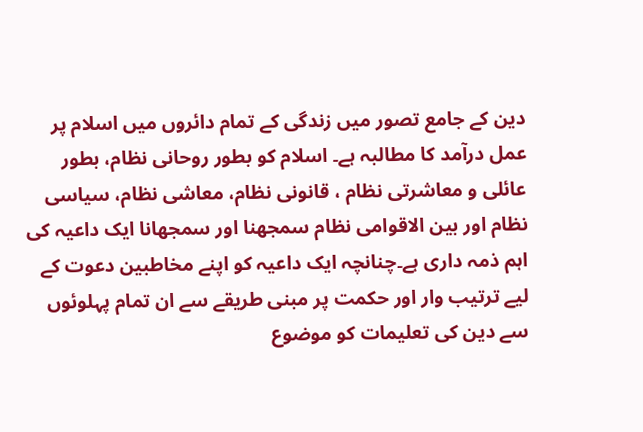دین کے جامع تصور میں زندگی کے تمام دائروں میں اسلام پر عمل درآمد کا مطالبہ ہے۔ اسلام کو بطور روحانی نظام، بطور عائلی و معاشرتی نظام ، قانونی نظام، معاشی نظام، سیاسی نظام اور بین الاقوامی نظام سمجھنا اور سمجھانا ایک داعیہ کی اہم ذمہ داری ہے۔چنانچہ ایک داعیہ کو اپنے مخاطبین دعوت کے لیے ترتیب وار اور حکمت پر مبنی طریقے سے ان تمام پہلوئوں سے دین کی تعلیمات کو موضوع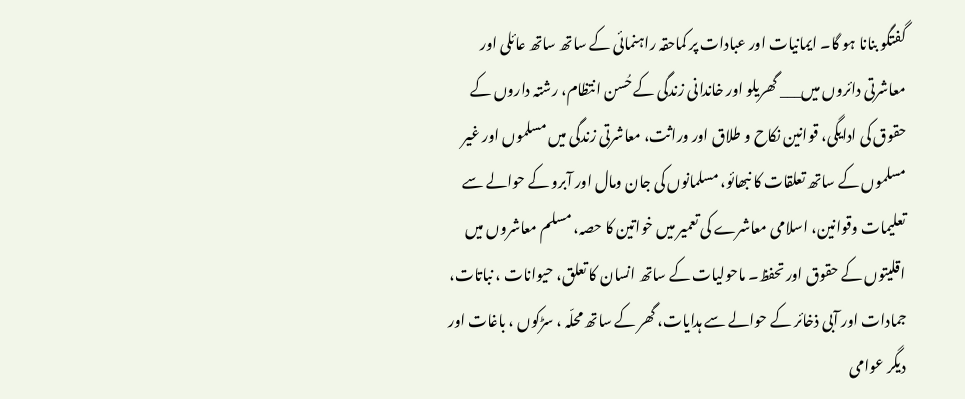گفتگو بنانا ہو گا۔ ایمانیات اور عبادات پر کماحقہ راہنمائی کے ساتھ ساتھ عائلی اور معاشرتی دائروں میں___ گھریلو اور خاندانی زندگی کے حُسن انتظام، رشتہ داروں کے حقوق کی ادایگی، قوانین نکاح و طلاق اور وراثت، معاشرتی زندگی میں مسلموں اور غیر مسلموں کے ساتھ تعلقات کا نبھائو، مسلمانوں کی جان ومال اور آبرو کے حوالے سے تعلیمات وقوانین، اسلامی معاشرے کی تعمیر میں خواتین کا حصہ، مسلم معاشروں میں اقلیتوں کے حقوق اور تحفظ۔ ماحولیات کے ساتھ انسان کا تعلق، حیوانات ، نباتات، جمادات اور آبی ذخائر کے حوالے سے ہدایات، گھر کے ساتھ محلّہ ، سڑکوں ، باغات اور دیگر عوامی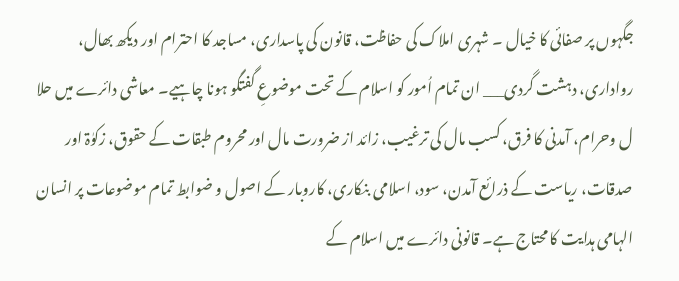جگہوں پر صفائی کا خیال ۔ شہری املاک کی حفاظت، قانون کی پاسداری، مساجد کا احترام اور دیکھ بھال، رواداری، دہشت گردی___ ان تمام اُمور کو اسلام کے تحت موضوعِ گفتگو ہونا چاہیے۔ معاشی دائرے میں حلا ل وحرام، آمدنی کا فرق، کسب مال کی ترغیب، زائد از ضرورت مال اور محروم طبقات کے حقوق، زکوٰۃ اور صدقات، ریاست کے ذرائع آمدن، سود، اسلامی بنکاری، کاروبار کے اصول و ضوابط تمام موضوعات پر انسان الہامی ہدایت کا محتاج ہے۔ قانونی دائرے میں اسلام کے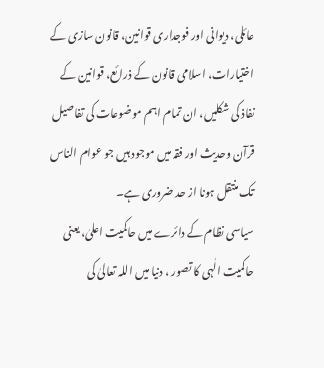عائلی، دیوانی اور فوجداری قوانین، قانون سازی کے اختیارات، اسلامی قانون کے ذرائع، قوانین کے نفاذ کی شکلیں، ان تمام اہم موضوعات کی تفاصیل قرآن وحدیث اور فقہ میں موجود ہیں جو عوام الناس تک منتقل ہونا از حد ضروری ہے۔
سیاسی نظام کے دائرے میں حاکمیت اعلیٰ، یعنی حاکمیت الٰہی کا تصور ، دنیا میں اللہ تعالیٰ کی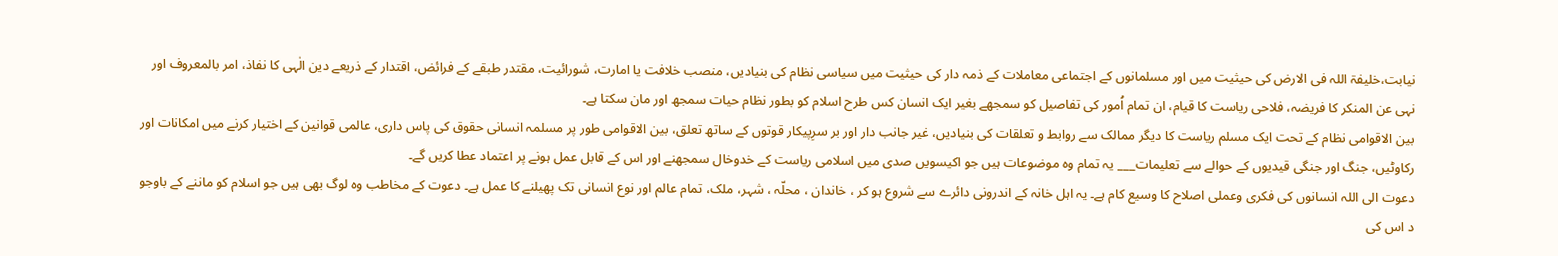نیابت،خلیفۃ اللہ فی الارض کی حیثیت میں اور مسلمانوں کے اجتماعی معاملات کے ذمہ دار کی حیثیت میں سیاسی نظام کی بنیادیں، منصب خلافت یا امارت، شورائیت، مقتدر طبقے کے فرائض، اقتدار کے ذریعے دین الٰہی کا نفاذ، امر بالمعروف اور نہی عن المنکر کا فریضہ، فلاحی ریاست کا قیام، ان تمام اُمور کی تفاصیل کو سمجھے بغیر ایک انسان کس طرح اسلام کو بطور نظام حیات سمجھ اور مان سکتا ہے۔
بین الاقوامی نظام کے تحت ایک مسلم ریاست کا دیگر ممالک سے روابط و تعلقات کی بنیادیں، غیر جانب دار اور بر سرِپیکار قوتوں کے ساتھ تعلق، بین الاقوامی طور پر مسلمہ انسانی حقوق کی پاس داری، عالمی قوانین کے اختیار کرنے میں امکانات اور رکاوٹیں، جنگ اور جنگی قیدیوں کے حوالے سے تعلیمات___ یہ تمام وہ موضوعات ہیں جو اکیسویں صدی میں اسلامی ریاست کے خدوخال سمجھنے اور اس کے قابل عمل ہونے پر اعتماد عطا کریں گے۔
دعوت الی اللہ انسانوں کی فکری وعملی اصلاح کا وسیع کام ہے۔ یہ اہل خانہ کے اندرونی دائرے سے شروع ہو کر ، خاندان ، محلّہ ، شہر، ملک، تمام عالم اور نوع انسانی تک پھیلنے کا عمل ہے۔ دعوت کے مخاطب وہ لوگ بھی ہیں جو اسلام کو ماننے کے باوجو د اس کی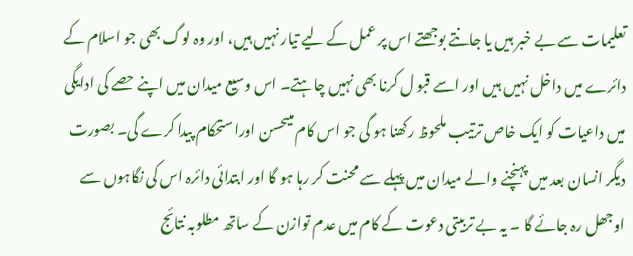تعلیمات سے بے خبر ہیں یا جانتے بوجھتے اس پر عمل کے لیے تیار نہیں ہیں، اور وہ لوگ بھی جو اسلام کے دائرے میں داخل نہیں ہیں اور اسے قبو ل کرنا بھی نہیں چاہتے۔ اس وسیع میدان میں اپنے حصے کی ادایگی میں داعیات کو ایک خاص ترتیب ملحوظ رکھنا ہو گی جو اس کام میںحسن اوراستحکام پیدا کرے گی۔ بصورت دیگر انسان بعد میں پہنچنے والے میدان میں پہلے سے محنت کر رہا ہو گا اور ابتدائی دائرہ اس کی نگاہوں سے اوجھل رہ جائے گا ۔ یہ بے تربیتی دعوت کے کام میں عدم توازن کے ساتھ مطلوبہ نتائج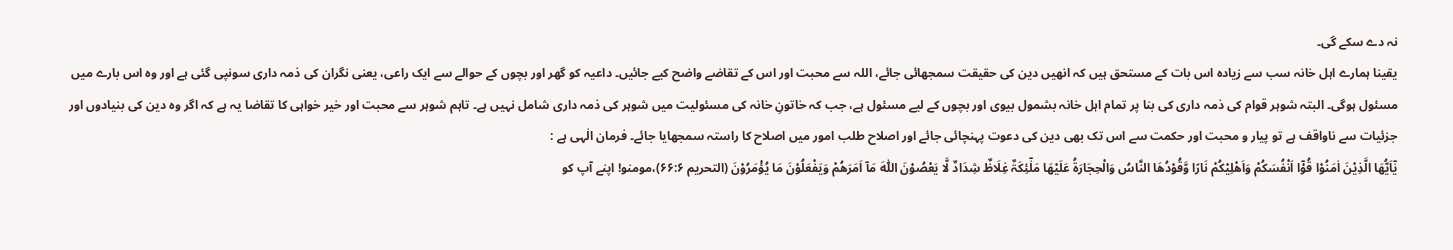نہ دے سکے گی۔
یقینا ہمارے اہل خانہ سب سے زیادہ اس بات کے مستحق ہیں کہ انھیں دین کی حقیقت سمجھائی جائے، اللہ سے محبت اور اس کے تقاضے واضح کیے جائیں۔ داعیہ کو گھر اور بچوں کے حوالے سے ایک راعی، یعنی نگران کی ذمہ داری سونپی گئی ہے اور وہ اس بارے میں مسئول ہوگی۔ البتہ شوہر قوام کی ذمہ داری کی بنا پر تمام اہل خانہ بشمول بیوی اور بچوں کے لیے مسئول ہے، جب کہ خاتونِ خانہ کی مسئولیت میں شوہر کی ذمہ داری شامل نہیں ہے۔ تاہم شوہر سے محبت اور خیر خواہی کا تقاضا یہ ہے کہ اگر وہ دین کی بنیادوں اور جزئیات سے ناواقف ہے تو پیار و محبت اور حکمت سے اس تک بھی دین کی دعوت پہنچائی جائے اور اصلاح طلب امور میں اصلاح کا راستہ سمجھایا جائے۔ فرمان الٰہی ہے :
یٰٓاَیُّھَا الَّذِیْنَ اٰمَنُوْا قُوْٓا اَنْفُسَکُمْ وَاَھْلِیْکُمْ نَارًا وَّقُوْدُھَا النَّاسُ وَالْحِجَارَۃُ عَلَیْھَا مَلٰٓئِکَۃٌ غِلَاظٌ شِدَادٌ لَّا یَعْصُوْنَ اللّٰہَ مَآ اَمَرَھُمْ وَیَفْعَلُوْنَ مَا یُؤْمَرُوْنَ (التحریم ۶۶:۶)،مومنو! اپنے آپ کو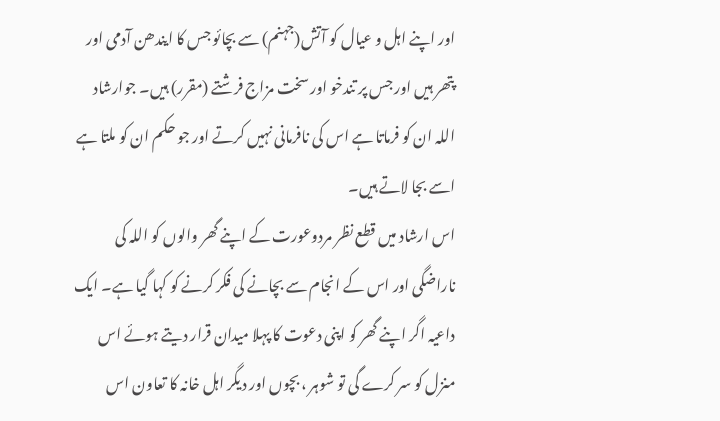اور اپنے اہل و عیال کو آتش(جہنم) سے بچائو جس کا ایندھن آدمی اور پتھر ہیں اور جس پر تندخو اور سخت مزاج فرشتے (مقرر) ہیں۔ جوارشاد اللہ ان کو فرماتا ہے اس کی نافرمانی نہیں کرتے اور جو حکم ان کو ملتا ہے اسے بجا لاتے ہیں۔
اس ارشاد میں قطع نظر مردوعورت کے اپنے گھر والوں کو اللہ کی ناراضگی اور اس کے انجام سے بچانے کی فکر کرنے کو کہا گیا ہے۔ ایک داعیہ اگر اپنے گھر کو اپنی دعوت کا پہلا میدان قرار دیتے ہوئے اس منزل کو سر کرے گی تو شوہر ، بچوں اور دیگر اہل خانہ کا تعاون اس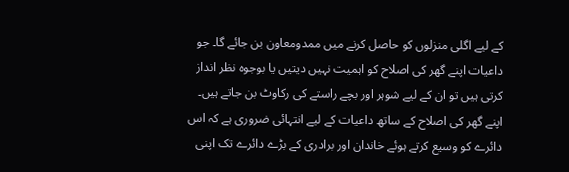کے لیے اگلی منزلوں کو حاصل کرنے میں ممدومعاون بن جائے گا۔ جو داعیات اپنے گھر کی اصلاح کو اہمیت نہیں دیتیں یا بوجوہ نظر انداز کرتی ہیں تو ان کے لیے شوہر اور بچے راستے کی رکاوٹ بن جاتے ہیں۔
اپنے گھر کی اصلاح کے ساتھ داعیات کے لیے انتہائی ضروری ہے کہ اس دائرے کو وسیع کرتے ہوئے خاندان اور برادری کے بڑے دائرے تک اپنی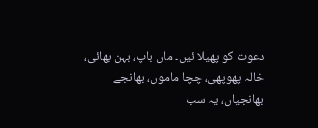دعوت کو پھیلا ئیں۔ ماں باپ، بہن بھائی، خالہ پھوپھی، چچا ماموں، بھانجے بھانجیاں، یہ سب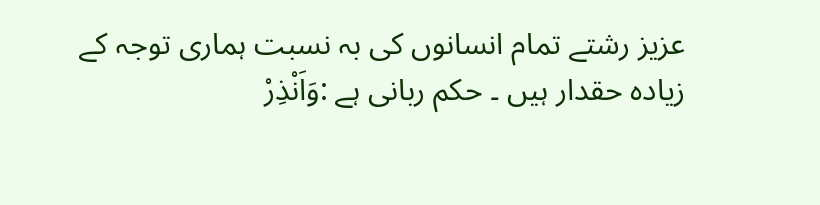عزیز رشتے تمام انسانوں کی بہ نسبت ہماری توجہ کے زیادہ حقدار ہیں ۔ حکم ربانی ہے :وَاَنْذِرْ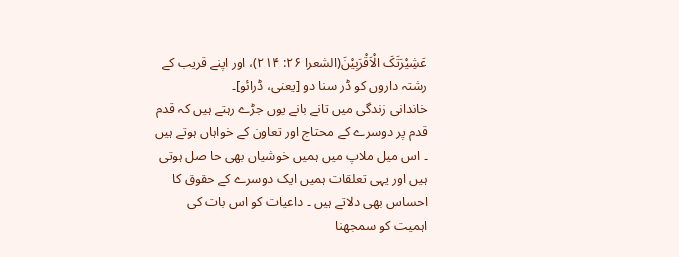عَشِیْرَتَکَ الْاَقْرَبِیْنَ(الشعرا ۲۶: ۲۱۴)، اور اپنے قریب کے رشتہ داروں کو ڈر سنا دو [یعنی، ڈرائو]۔
خاندانی زندگی میں تانے بانے یوں جڑے رہتے ہیں کہ قدم قدم پر دوسرے کے محتاج اور تعاون کے خواہاں ہوتے ہیں ۔ اس میل ملاپ میں ہمیں خوشیاں بھی حا صل ہوتی ہیں اور یہی تعلقات ہمیں ایک دوسرے کے حقوق کا احساس بھی دلاتے ہیں ۔ داعیات کو اس بات کی اہمیت کو سمجھنا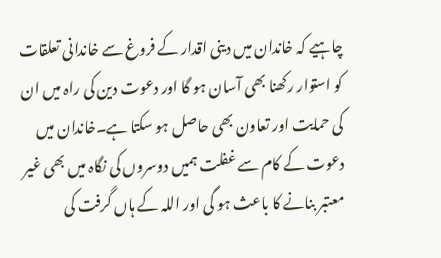چاہیے کہ خاندان میں دینی اقدار کے فروغ سے خاندانی تعلقات کو استوار رکھنا بھی آسان ہو گا اور دعوت دین کی راہ میں ان کی حمایت اور تعاون بھی حاصل ہو سکتا ہے۔خاندان میں دعوت کے کام سے غفلت ہمیں دوسروں کی نگاہ میں بھی غیر معتبر بنانے کا باعث ہو گی اور اللہ کے ہاں گرفت کی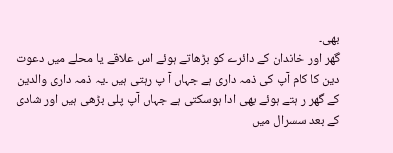بھی۔
گھر اور خاندان کے دائرے کو بڑھاتے ہوئے اس علاقے یا محلے میں دعوت دین کا کام آپ کی ذمہ داری ہے جہاں آ پ رہتی ہیں ۔یہ ذمہ داری والدین کے گھر ر ہتے ہوئے بھی ادا ہوسکتی ہے جہاں آپ پلی بڑھی ہیں اور شادی کے بعد سسرال میں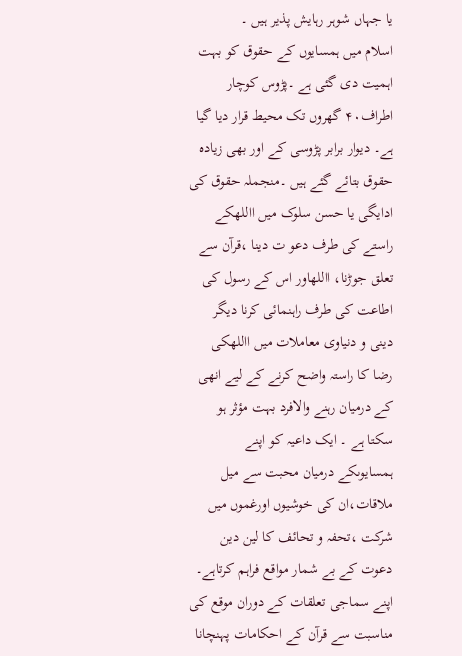یا جہاں شوہر رہایش پذیر ہیں ۔
اسلام میں ہمسایوں کے حقوق کو بہت اہمیت دی گئی ہے ۔پڑوس کوچار اطراف۴۰ گھروں تک محیط قرار دیا گیا ہے۔ دیوار برابر پڑوسی کے اور بھی زیادہ حقوق بتائے گئے ہیں ۔منجملہ حقوق کی ادایگی یا حسن سلوک میں االلهکے راستے کی طرف دعو ت دینا ،قرآن سے تعلق جوڑنا، االلهاور اس کے رسول کی اطاعت کی طرف راہنمائی کرنا دیگر دینی و دنیاوی معاملات میں االلهکی رضا کا راستہ واضح کرنے کے لیے انھی کے درمیان رہنے والافرد بہت مؤثر ہو سکتا ہے ۔ ایک داعیہ کو اپنے ہمسایوںکے درمیان محبت سے میل ملاقات،ان کی خوشیوں اورغموں میں شرکت ،تحفہ و تحائف کا لین دین دعوت کے بے شمار مواقع فراہم کرتاہے۔ اپنے سماجی تعلقات کے دوران موقع کی مناسبت سے قرآن کے احکامات پہنچانا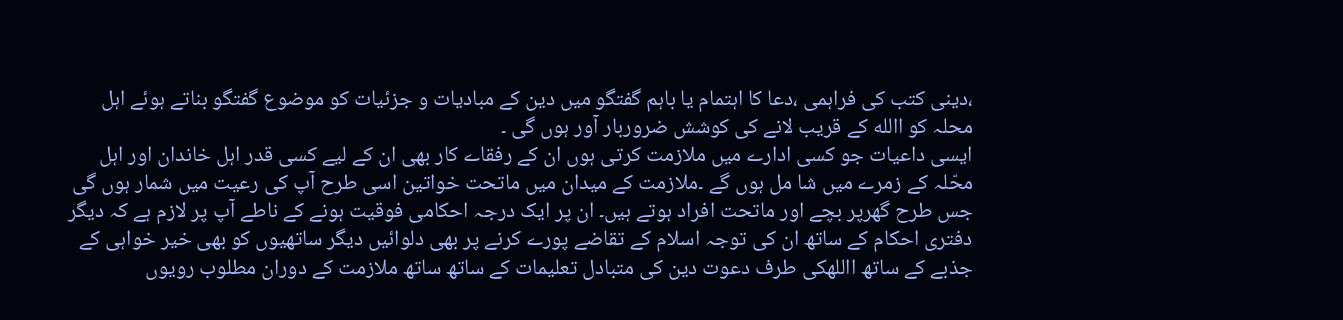،دینی کتب کی فراہمی ،دعا کا اہتمام یا باہم گفتگو میں دین کے مبادیات و جزئیات کو موضوع گفتگو بناتے ہوئے اہل محلہ کو االله کے قریب لانے کی کوشش ضروربار آور ہوں گی ۔
ایسی داعیات جو کسی ادارے میں ملازمت کرتی ہوں ان کے رفقاے کار بھی ان کے لیے کسی قدر اہل خاندان اور اہل محّلہ کے زمرے میں شا مل ہوں گے ۔ملازمت کے میدان میں ماتحت خواتین اسی طرح آپ کی رعیت میں شمار ہوں گی جس طرح گھرپر بچے اور ماتحت افراد ہوتے ہیں۔ ان پر ایک درجہ احکامی فوقیت ہونے کے ناطے آپ پر لازم ہے کہ دیگر دفتری احکام کے ساتھ ان کی توجہ اسلام کے تقاضے پورے کرنے پر بھی دلوائیں دیگر ساتھیوں کو بھی خیر خواہی کے جذبے کے ساتھ االلهکی طرف دعوت دین کی متبادل تعلیمات کے ساتھ ساتھ ملازمت کے دوران مطلوب رویوں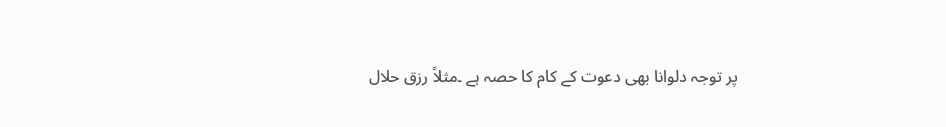پر توجہ دلوانا بھی دعوت کے کام کا حصہ ہے ۔مثلاً رزق حلال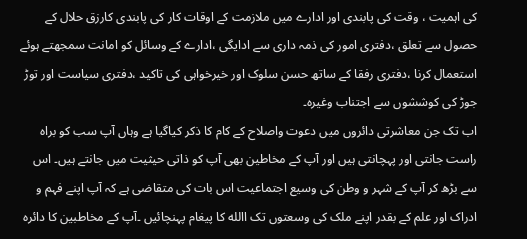کی اہمیت ، وقت کی پابندی اور ادارے میں ملازمت کے اوقات کار کی پابندی کارزق حلال کے حصول سے تعلق ،دفتری امور کی ذمہ داری سے ادایگی ،ادارے کے وسائل کو امانت سمجھتے ہوئے استعمال کرنا ،دفتری رفقا کے ساتھ حسن سلوک اور خیرخواہی کی تاکید ،دفتری سیاست اور توڑ جوڑ کی کوششوں سے اجتناب وغیرہ۔
اب تک جن معاشرتی دائروں میں دعوت واصلاح کے کام کا ذکر کیاگیا ہے وہاں آپ سب کو براہ راست جانتی اور پہچانتی ہیں اور آپ کے مخاطین بھی آپ کو ذاتی حیثیت میں جانتے ہیں۔ اس سے بڑھ کر آپ کے شہر و وطن کی وسیع اجتماعیت اس بات کی متقاضی ہے کہ آپ اپنے فہم و ادراک اور علم کے بقدر اپنے ملک کی وسعتوں تک االله کا پیغام پہنچائیں ۔آپ کے مخاطبین کا دائرہ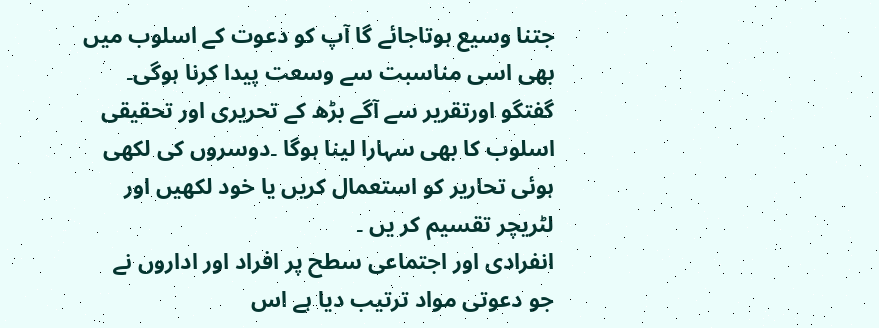جتنا وسیع ہوتاجائے گا آپ کو دعوت کے اسلوب میں بھی اسی مناسبت سے وسعت پیدا کرنا ہوگی۔ گفتگو اورتقریر سے آگے بڑھ کے تحریری اور تحقیقی اسلوب کا بھی سہارا لینا ہوگا ۔دوسروں کی لکھی ہوئی تحاریر کو استعمال کریں یا خود لکھیں اور لٹریچر تقسیم کر یں ۔
انفرادی اور اجتماعی سطح پر افراد اور اداروں نے جو دعوتی مواد ترتیب دیا ہے اس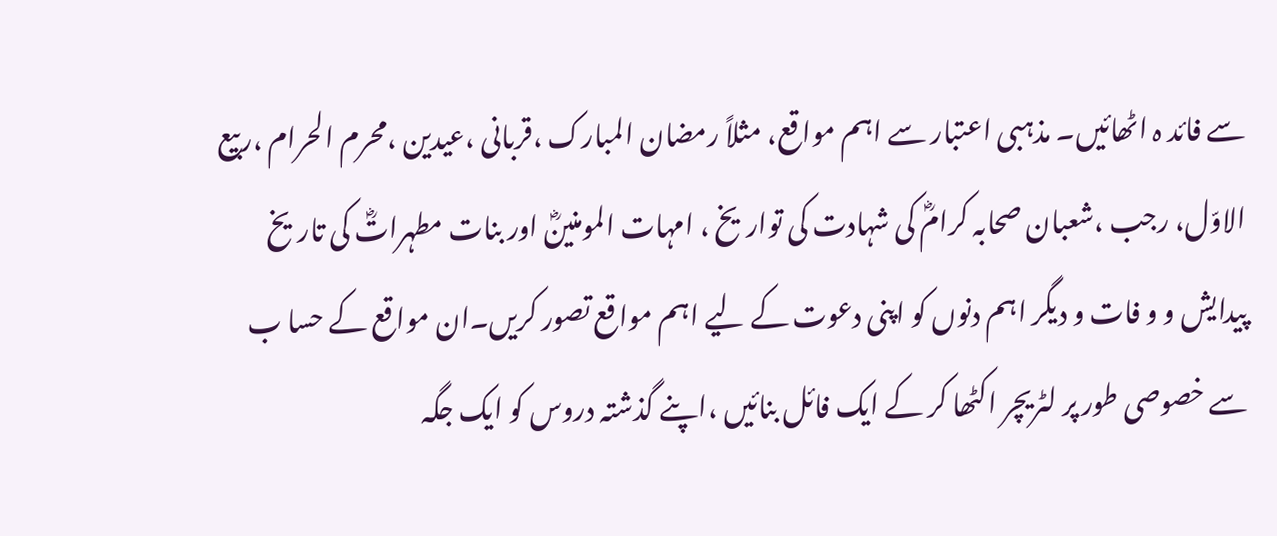سے فائد ہ اٹھائیں۔ مذہبی اعتبار سے اہم مواقع، مثلاً رمضان المبارک ،قربانی ،عیدین ،محرم الحرام ،ربیع الاوّل، رجب ،شعبان صحابہ کرامؓ کی شہادت کی تواریخ ، امہات المومنینؓ اور بنات مطہراتؓ کی تاریخ پیدایش و و فات و دیگر اہم دنوں کو اپنی دعوت کے لیے اہم مواقع تصور کریں۔ان مواقع کے حسا ب سے خصوصی طور پر لٹریچر اکٹھا کر کے ایک فائل بنائیں ،اپنے گذشتہ دروس کو ایک جگہ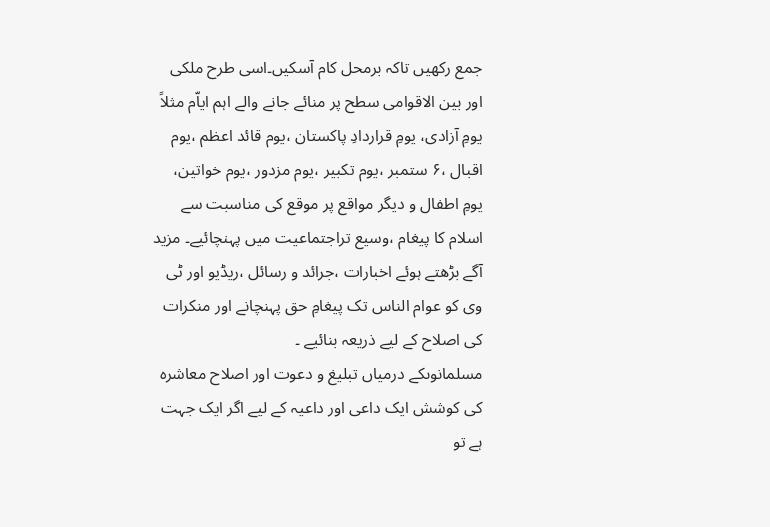جمع رکھیں تاکہ برمحل کام آسکیں۔اسی طرح ملکی اور بین الاقوامی سطح پر منائے جانے والے اہم ایاّم مثلاً یومِ آزادی، یومِ قراردادِ پاکستان ،یوم قائد اعظم ،یوم اقبال ،۶ ستمبر ،یوم تکبیر ،یوم مزدور ،یوم خواتین، یومِ اطفال و دیگر مواقع پر موقع کی مناسبت سے اسلام کا پیغام ،وسیع تراجتماعیت میں پہنچائیے۔ مزید آگے بڑھتے ہوئے اخبارات ،جرائد و رسائل ،ریڈیو اور ٹی وی کو عوام الناس تک پیغامِ حق پہنچانے اور منکرات کی اصلاح کے لیے ذریعہ بنائیے ۔
مسلمانوںکے درمیاں تبلیغ و دعوت اور اصلاح معاشرہ کی کوشش ایک داعی اور داعیہ کے لیے اگر ایک جہت ہے تو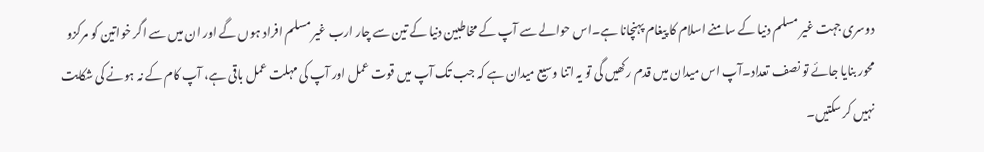دوسری جہت غیر مسلم دنیا کے سامنے اسلام کا پیغام پہنچانا ہے۔اس حوالے سے آپ کے مخاطبین دنیا کے تین سے چار ارب غیر مسلم افراد ہوں گے اور ان میں سے اگر خواتین کو مرکزو محور بنایا جائے تو نصف تعداد۔آپ اس میدان میں قدم رکھیں گی تو یہ اتنا وسیع میدان ہے کہ جب تک آپ میں قوت عمل اور آپ کی مہلت عمل باقی ہے، آپ کام کے نہ ہونے کی شکایت نہیں کر سکتیں۔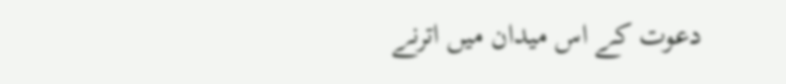دعوت کے اس میدان میں اترنے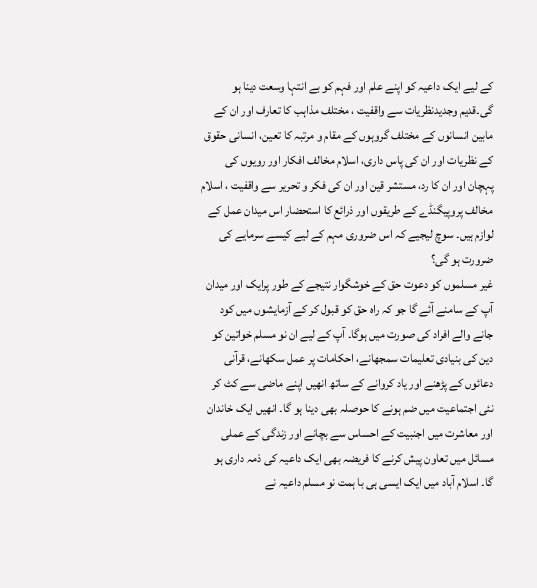کے لیے ایک داعیہ کو اپنے علم اور فہم کو بے انتہا وسعت دینا ہو گی۔قدیم وجدیدنظریات سے واقفیت ، مختلف مذاہب کا تعارف اور ان کے مابین انسانوں کے مختلف گروہوں کے مقام و مرتبہ کا تعین، انسانی حقوق کے نظریات اور ان کی پاس داری، اسلام مخالف افکار اور رویوں کی پہچان اور ان کا رد، مستشر قین اور ان کی فکر و تحریر سے واقفیت ، اسلام مخالف پروپیگنڈے کے طریقوں اور ذرائع کا استحضار اس میدان عمل کے لوازم ہیں۔ سوچ لیجیے کہ اس ضروری مہم کے لیے کیسے سرمایے کی ضرورت ہو گی؟
غیر مسلموں کو دعوت حق کے خوشگوار نتیجے کے طور پرایک اور میدان آپ کے سامنے آئے گا جو کہ راہ حق کو قبول کر کے آزمایشوں میں کود جانے والے افراد کی صورت میں ہوگا۔ آپ کے لیے ان نو مسلم خواتین کو دین کی بنیادی تعلیمات سمجھانے، احکامات پر عمل سکھانے، قرآنی دعائوں کے پڑھنے اور یاد کروانے کے ساتھ انھیں اپنے ماضی سے کٹ کر نئی اجتماعیت میں ضم ہونے کا حوصلہ بھی دینا ہو گا۔ انھیں ایک خاندان اور معاشرت میں اجنبیت کے احساس سے بچانے اور زندگی کے عملی مسائل میں تعاون پیش کرنے کا فریضہ بھی ایک داعیہ کی ذمہ داری ہو گا۔ اسلام آباد میں ایک ایسی ہی با ہمت نو مسلم داعیہ نے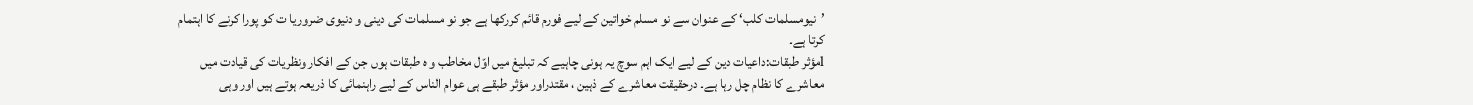’نیومسلمات کلب‘ کے عنوان سے نو مسلم خواتین کے لیے فورم قائم کررکھا ہے جو نو مسلمات کی دینی و دنیوی ضروریا ت کو پورا کرنے کا اہتمام کرتا ہے۔
lمؤثر طبقات:داعیات دین کے لیے ایک اہم سوچ یہ ہونی چاہیے کہ تبلیغ میں اوّل مخاطب و ہ طبقات ہوں جن کے افکار ونظریات کی قیادت میں معاشرے کا نظام چل رہا ہے۔ درحقیقت معاشرے کے ذہین ، مقتدراور مؤثر طبقے ہی عوام الناس کے لیے راہنمائی کا ذریعہ ہوتے ہیں اور وہی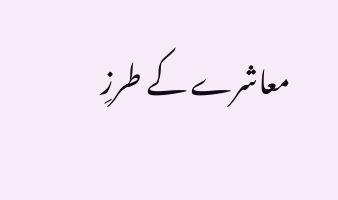معاشرے کے طرزِ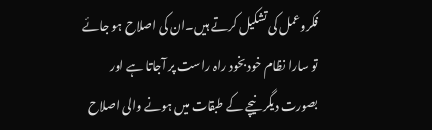فکروعمل کی تشکیل کرتے ہیں۔ان کی اصلاح ہو جائے تو سارا نظام خود بخود راہ راست پر آجاتا ہے اور بصورت دیگر نیچے کے طبقات میں ہونے والی اصلاح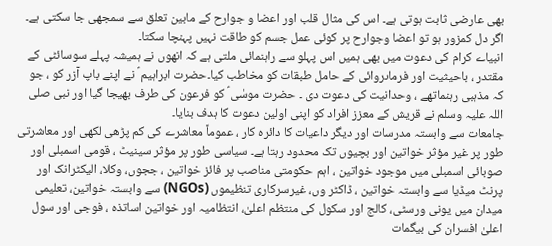بھی عارضی ثابت ہوتی ہے۔ اس کی مثال قلب اور اعضا و جوارح کے مابین تعلق سے سمجھی جا سکتی ہے۔ اگر دل کمزور ہو تو اعضا وجوارح پر کوئی عمل جسم کو طاقت نہیں پہنچا سکتا۔
انبیاے کرام کی دعوت میں بھی ہمیں اس پہلو سے راہنمائی ملتی ہے کہ انھوں نے ہمیشہ پہلے سوسائٹی کے مقتدر ، باحیثیت اور فرماںروائی کے حامل طبقات کو مخاطب کیا۔حضرت ابراہیم ؑ نے اپنے باپ آزر کو ، جو کہ مذہبی رہنماتھے ، وحدانیت کی دعوت دی ۔ حضرت موسٰی ؑ کو فرعون کی طرف بھیجا گیا اور نبی صلی اللہ علیہ وسلم نے قریش کے معزز افراد کو اپنی اولین دعوت کا ہدف بنایا۔
جامعات سے وابستہ مدرسات اور دیگر داعیات کا دائرہ کار ، عموماً معاشرے کی کم پڑھی لکھی اور معاشرتی طور پر غیر مؤثر خواتین اور بچیوں تک محدود رہتا ہے۔ سیاسی طور پر مؤثر سینیٹ ، قومی اسمبلی اور صوبائی اسمبلی میں موجود خواتین ، اہم حکومتی مناصب پر فائز خواتین ، ججوں، وکلا، الیکٹرانک اور پرنٹ میڈیا سے وابستہ خواتین ، ڈاکٹر وں، غیرسرکاری تنظیموں (NGOs) سے وابستہ خواتین، تعلیمی میدان میں یونی ورسٹی، کالج اور سکول کی منتظم اعلیٰ، انتظامیہ اور خواتین اساتذہ ، فوجی اور سول اعلیٰ افسران کی بیگمات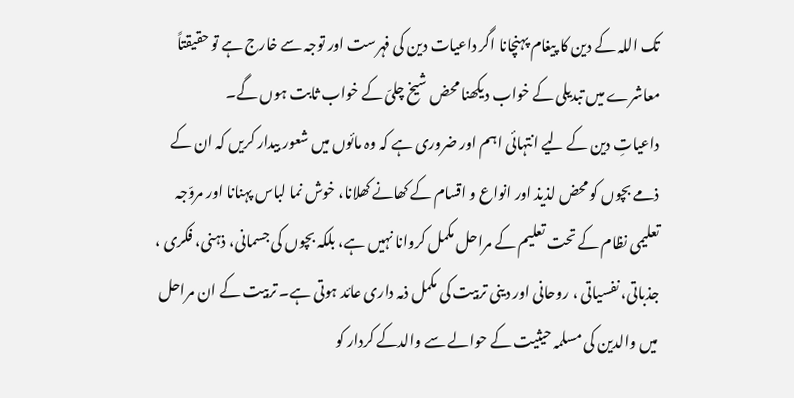تک اللہ کے دین کا پیغام پہنچانا اگر داعیات دین کی فہرست اور توجہ سے خارج ہے تو حقیقتاً معاشرے میں تبدیلی کے خواب دیکھنا محض شیخ چلیّ کے خواب ثابت ہوں گے۔
داعیاتِ دین کے لیے انتہائی اہم اور ضروری ہے کہ وہ مائوں میں شعور بیدار کریں کہ ان کے ذمے بچوں کو محض لذیذ اور انواع و اقسام کے کھانے کھلانا، خوش نما لباس پہنانا اور مروّجہ تعلیمی نظام کے تحت تعلیم کے مراحل مکمل کروانا نہیں ہے، بلکہ بچوں کی جسمانی، ذہنی، فکری ، جذباتی، نفسیاتی ، روحانی اور دینی تربیت کی مکمل ذمہ داری عائد ہوتی ہے۔ تربیت کے ان مراحل میں والدین کی مسلمہ حیثیت کے حوالے سے والدکے کردار کو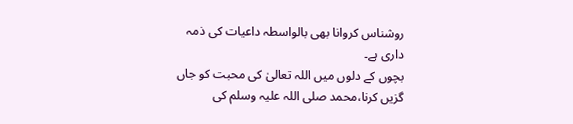روشناس کروانا بھی بالواسطہ داعیات کی ذمہ داری ہے۔
بچوں کے دلوں میں اللہ تعالیٰ کی محبت کو جاں گزیں کرنا،محمد صلی اللہ علیہ وسلم کی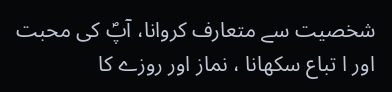شخصیت سے متعارف کروانا، آپؐ کی محبت اور ا تباع سکھانا ، نماز اور روزے کا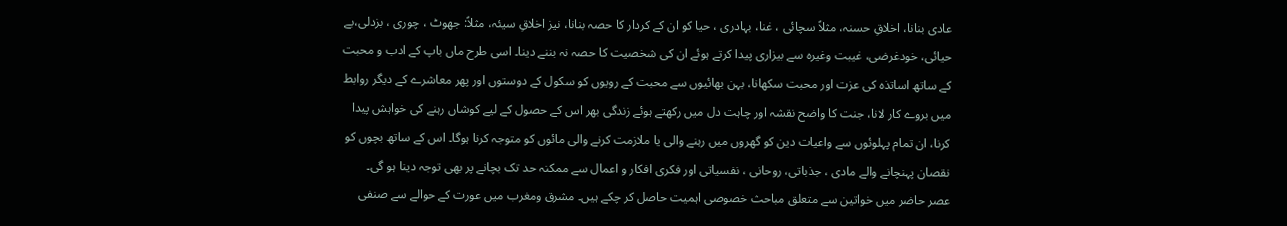عادی بنانا، اخلاقِ حسنہ، مثلاً سچائی ، غنا، بہادری ، حیا کو ان کے کردار کا حصہ بنانا، نیز اخلاقِ سیئہ، مثلاً: جھوٹ ، چوری ، بزدلی،بے حیائی، خودغرضی، غیبت وغیرہ سے بیزاری پیدا کرتے ہوئے ان کی شخصیت کا حصہ نہ بننے دینا۔ اسی طرح ماں باپ کے ادب و محبت کے ساتھ اساتذہ کی عزت اور محبت سکھانا، بہن بھائیوں سے محبت کے رویوں کو سکول کے دوستوں اور پھر معاشرے کے دیگر روابط میں بروے کار لانا، جنت کا واضح نقشہ اور چاہت دل میں رکھتے ہوئے زندگی بھر اس کے حصول کے لیے کوشاں رہنے کی خواہش پیدا کرنا، ان تمام پہلوئوں سے واعیات دین کو گھروں میں رہنے والی یا ملازمت کرنے والی مائوں کو متوجہ کرنا ہوگا۔ اس کے ساتھ بچوں کو نقصان پہنچانے والے مادی ، جذباتی، روحانی ، نفسیاتی اور فکری افکار و اعمال سے ممکنہ حد تک بچانے پر بھی توجہ دینا ہو گی۔
عصر حاضر میں خواتین سے متعلق مباحث خصوصی اہمیت حاصل کر چکے ہیں۔ مشرق ومغرب میں عورت کے حوالے سے صنفی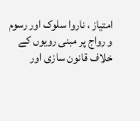امتیاز ، ناروا سلوک اور رسوم و رواج پر مبنی رویوں کے خلاف قانون سازی اور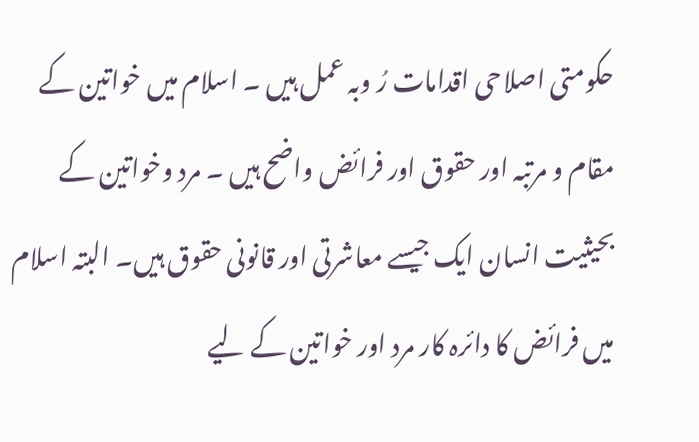حکومتی اصلاحی اقدامات رُ وبہ عمل ہیں ۔ اسلام میں خواتین کے مقام و مرتبہ اور حقوق اور فرائض واضح ہیں ۔ مرد وخواتین کے بحیثیت انسان ایک جیسے معاشرتی اور قانونی حقوق ہیں۔ البتہ اسلام میں فرائض کا دائرہ کار مرد اور خواتین کے لیے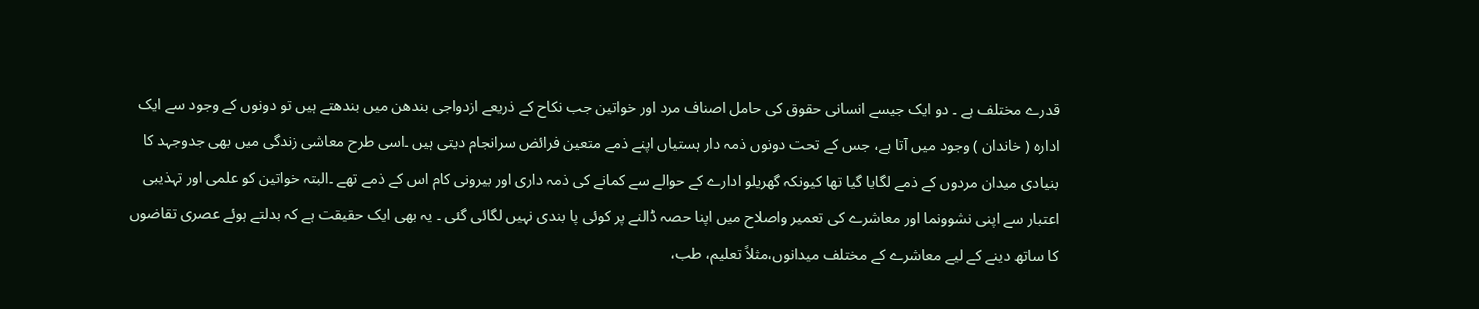قدرے مختلف ہے ۔ دو ایک جیسے انسانی حقوق کی حامل اصناف مرد اور خواتین جب نکاح کے ذریعے ازدواجی بندھن میں بندھتے ہیں تو دونوں کے وجود سے ایک ادارہ ( خاندان ) وجود میں آتا ہے، جس کے تحت دونوں ذمہ دار ہستیاں اپنے ذمے متعین فرائض سرانجام دیتی ہیں ۔اسی طرح معاشی زندگی میں بھی جدوجہد کا بنیادی میدان مردوں کے ذمے لگایا گیا تھا کیونکہ گھریلو ادارے کے حوالے سے کمانے کی ذمہ داری اور بیرونی کام اس کے ذمے تھے ۔البتہ خواتین کو علمی اور تہذیبی اعتبار سے اپنی نشوونما اور معاشرے کی تعمیر واصلاح میں اپنا حصہ ڈالنے پر کوئی پا بندی نہیں لگائی گئی ۔ یہ بھی ایک حقیقت ہے کہ بدلتے ہوئے عصری تقاضوں کا ساتھ دینے کے لیے معاشرے کے مختلف میدانوں،مثلاً تعلیم، طب،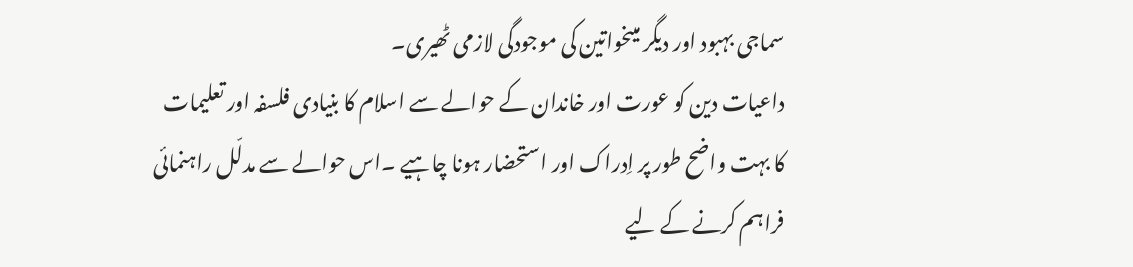سماجی بہبود اور دیگر میںخواتین کی موجودگی لازمی ٹھیری۔
داعیات دین کو عورت اور خاندان کے حوالے سے اسلام کا بنیادی فلسفہ اور تعلیمات کا بہت واضح طور پر اِدراک اور استحضار ہونا چاہیے ۔اس حوالے سے مدلّل راہنمائی فراہم کرنے کے لیے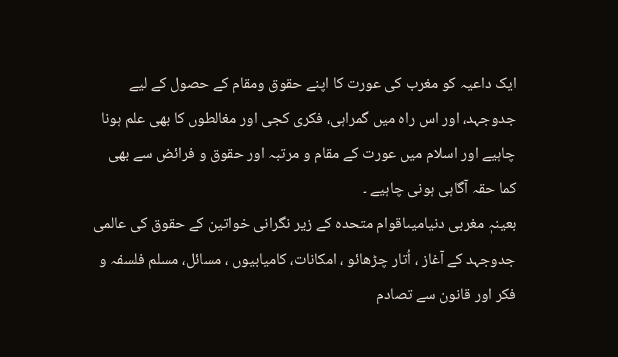ایک داعیہ کو مغرب کی عورت کا اپنے حقوق ومقام کے حصول کے لیے جدوجہد، اور اس راہ میں گمراہی، فکری کجی اور مغالطوں کا بھی علم ہونا چاہیے اور اسلام میں عورت کے مقام و مرتبہ اور حقوق و فرائض سے بھی کما حقہ آگاہی ہونی چاہیے ۔
بعینہٖ مغربی دنیامیںاقوام متحدہ کے زیر نگرانی خواتین کے حقوق کی عالمی جدوجہد کے آغاز ، اُتار چڑھائو ، امکانات، کامیابیوں ، مسائل، مسلم فلسفہ و فکر اور قانون سے تصادم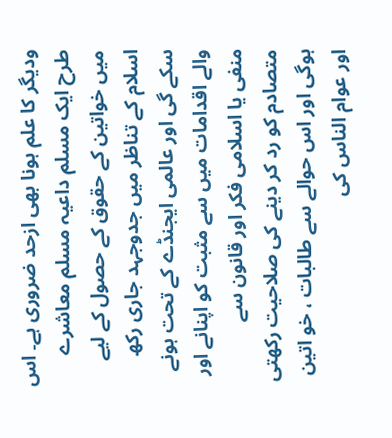ودیگر کا علم ہونا بھی ازحد ضروری ہے۔ اس طرح ایک مسلم داعیہ مسلم معاشرے میں خواتین کے حقوق کے حصول کے لیے اسلام کے تناظر میں جدوجہد جاری رکھ سکے گی اور عالمی ایجنڈے کے تحت ہونے والے اقدامات میں سے مثبت کو اپنانے اور منفی یا اسلامی فکر اور قانون سے متصادم کو رد کر دینے کی صلاحیت رکھتی ہوگی اور اس حوالے سے طالبات ، خو اتین اور عوام الناس کی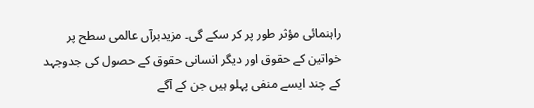راہنمائی مؤثر طور پر کر سکے گی۔ مزیدبرآں عالمی سطح پر خواتین کے حقوق اور دیگر انسانی حقوق کے حصول کی جدوجہد کے چند ایسے منفی پہلو ہیں جن کے آگے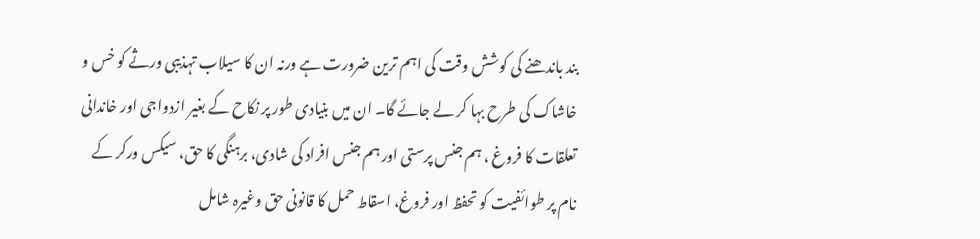بند باندھنے کی کوشش وقت کی اہم ترین ضرورت ہے ورنہ ان کا سیلاب تہذیبی ورثے کو خس و خاشاک کی طرح بہا کر لے جائے گا۔ ان میں بنیادی طور پر نکاح کے بغیر ازدواجی اور خاندانی تعلقات کا فروغ ، ہم جنس پرستی اور ہم جنس افراد کی شادی، برہنگی کا حق، سیکس ورکر کے نام پر طوائفیت کو تحفظ اور فروغ، اسقاط حمل کا قانونی حق وغیرہ شامل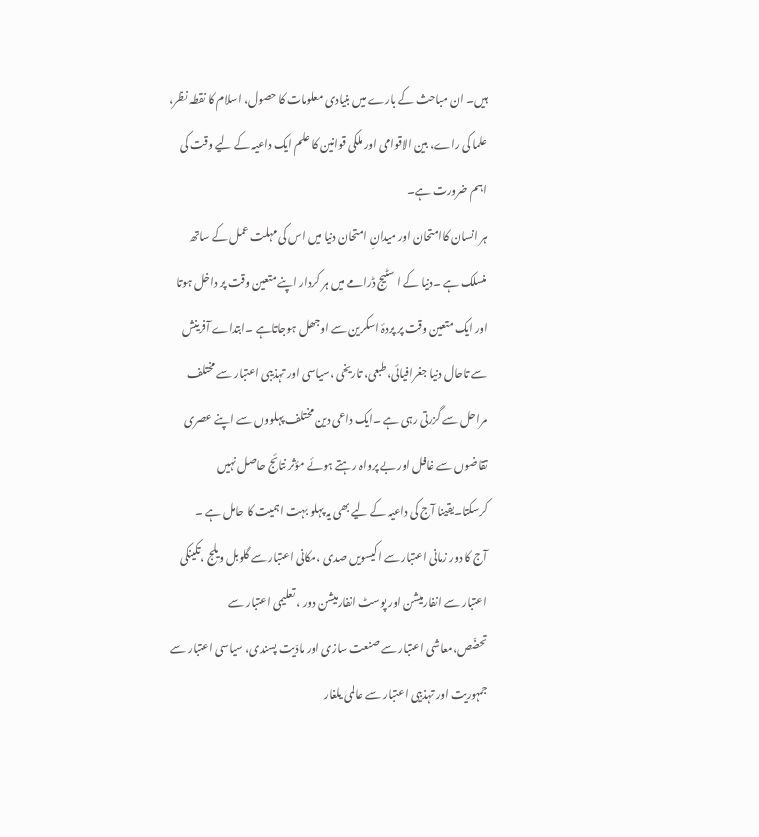ہیں۔ ان مباحث کے بارے میں بنیادی معلومات کا حصول، اسلام کا نقطہ نظر، علما کی راے، بین الاقوامی اور ملکی قوانین کا علم ایک داعیہ کے لیے وقت کی اہم ضرورت ہے۔
ہر انسان کاامتحان اور میدانِ امتحان دنیا میں اس کی مہلت عمل کے ساتھ منسلک ہے ۔دنیا کے ا سٹیج ڈرامے میں ہر کردار اپنے متعین وقت پر داخل ہوتا اور ایک متعین وقت پر پردۂ اسکرین سے اوجھل ہوجاتاہے ۔ابتداے آفرینش سے تاحال دنیا جغرافیائی،طبعی، تاریخی ،سیاسی اور تہذیبی اعتبار سے مختلف مراحل سے گزرتی رہی ہے ۔ایک داعی دین مختلف پہلووں سے اپنے عصری تقاضوں سے غافل اور بے پرواہ رہتے ہوئے مؤثر نتائج حاصل نہیں کرسکتا۔یقینا آج کی داعیہ کے لیے بھی یہ پہلو بہت اہمیت کا حامل ہے ۔
آج کا دور زمانی اعتبار سے اکیسویں صدی ،مکانی اعتبار سے گلوبل ویلج ،تکینکی اعتبار سے انفارمیشن اور پوسٹ انفارمیشن دور ، تعلیمی اعتبار سے تحضّص،معاشی اعتبار سے صنعت سازی اور مادّیت پسندی، سیاسی اعتبار سے جمہوریت اور تہذبیی اعتبار سے عالمی یلغار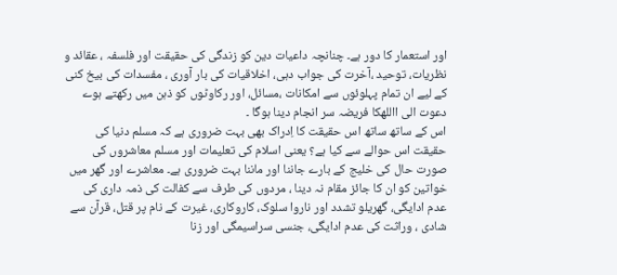اور استعمار کا دور ہے۔ چنانچہ داعیات دین کو زندگی کی حقیقت اور فلسفہ ، عقائد و نظریات، توحید ،آخرت کی جواب دہی، اخلاقیات کی بار آوری ، مفسدات کی بیخ کنی کے لیے ان تمام پہلوئوں سے امکانات ،مسائل، اور رکاوٹوں کو ذہن میں رکھتے ہوے دعوت الی االلهکا فریضہ سر انجام دینا ہوگا ۔
اس کے ساتھ ساتھ اس حقیقت کا اِدراک بھی بہت ضروری ہے کہ مسلم دنیا کی حقیقت اس حوالے سے کیا ہے؟ یعنی اسلام کی تعلیمات اور مسلم معاشروں کی صورت حال کی خلیج کے بارے جاننا اور ماننا بہت ضروری ہے۔ معاشرے اور گھر میں خواتین کو ان کا جائز مقام نہ دینا ، مردوں کی طرف سے کفالت کی ذمہ داری کی عدم ادایگی، گھریلو تشدد اور ناروا سلوک، کاروکاری، غیرت کے نام پر قتل، قرآن سے شادی ، وراثت کی عدم ادایگی، جنسی سراسیمگی اور زنا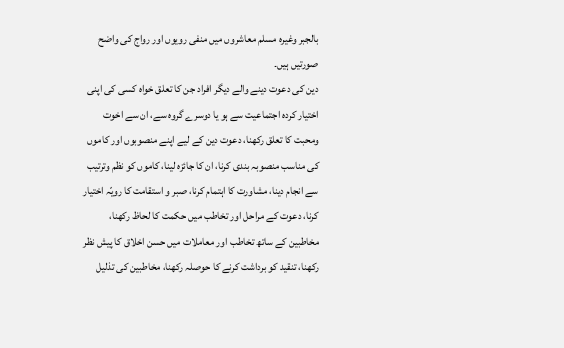بالجبر وغیرہ مسلم معاشروں میں منفی رویوں اور رواج کی واضح صورتیں ہیں۔
دین کی دعوت دینے والے دیگر افراد جن کا تعلق خواہ کسی کی اپنی اختیار کردہ اجتماعیت سے ہو یا دوسرے گروہ سے، ان سے اخوت ومحبت کا تعلق رکھنا، دعوت دین کے لیے اپنے منصوبوں اور کاموں کی مناسب منصوبہ بندی کرنا، ان کا جائزہ لینا، کاموں کو نظم وترتیب سے انجام دینا، مشاورت کا اہتمام کرنا، صبر و استقامت کا رویّہ اختیار کرنا، دعوت کے مراحل اور تخاطب میں حکمت کا لحاظ رکھنا، مخاطبین کے ساتھ تخاطب اور معاملات میں حسن اخلاق کا پیش نظر رکھنا، تنقید کو برداشت کرنے کا حوصلہ رکھنا، مخاطبین کی تذلیل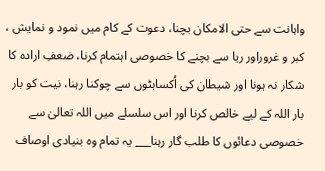واہانت سے حتی الامکان بچنا، دعوت کے کام میں نمود و نمایش ، کبر و غروراور ریا سے بچنے کا خصوصی اہتمام کرنا، ضعفِ ارادہ کا شکار نہ ہونا اور شیطان کی اُکساہٹوں سے چوکنا رہنا، نیت کو بار بار اللہ کے لیے خالص کرنا اور اس سلسلے میں اللہ تعالیٰ سے خصوصی دعائوں کا طلب گار رہنا___ یہ تمام وہ بنیادی اوصاف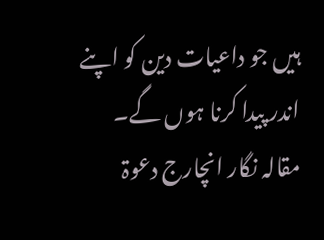ہیں جو داعیات دین کو اپنے اندر پیدا کرنا ہوں گے۔
مقالہ نگار انچارج دعوۃ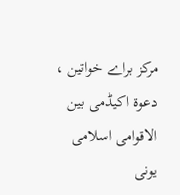مرکز براے خواتین ، دعوۃ اکیڈمی بین الاقوامی اسلامی یونی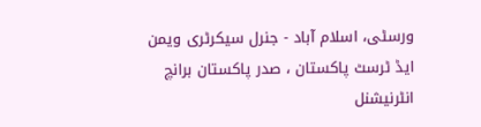ورسٹی، اسلام آباد - جنرل سیکرٹری ویمن ایڈ ٹرسٹ پاکستان ، صدر پاکستان برانچ انٹرنیشنل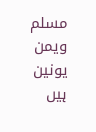مسلم ویمن یونین ہیں